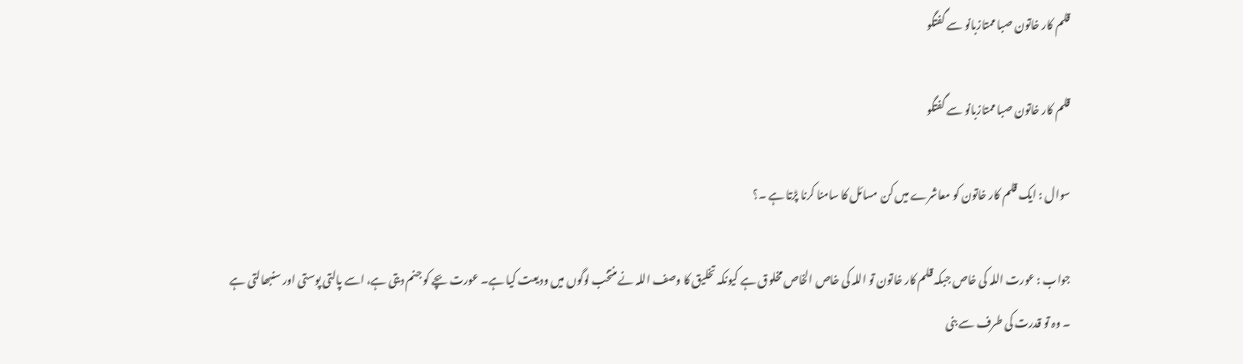قلم کار خاتون صبا ممتازبانو سے گفتگو

قلم کار خاتون صبا ممتازبانو سے گفتگو

سوال : ایک قلم کار خاتون کو معاشرے میں کن مسائل کا سامنا کرنا پڑتا ہے ۔؟

جواب : عورت اللہ کی خاص جبکہ قلم کار خاتون تو اللہ کی خاص الخاص مخلوق ہے کیونکہ تخلیق کا وصف اللہ نے منتخب لوگوں میں ودیعت کیا ہے۔ عورت بچے کو جنم دیتی ہے، اسے پالتی پوستی اور سنبھالتی ہے ۔ وہ تو قدرت کی طرف سے بنی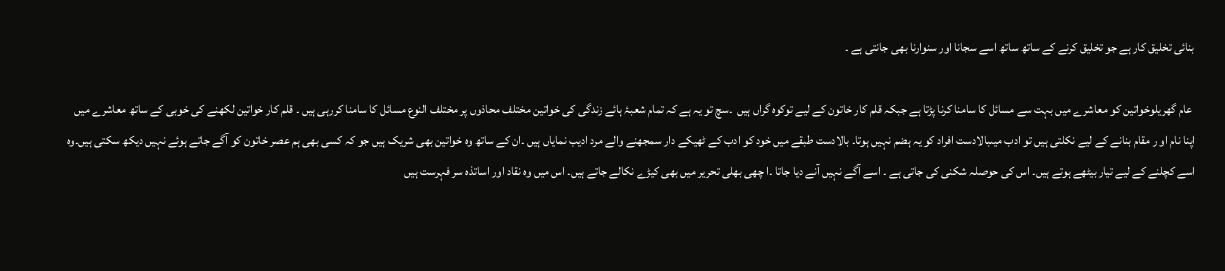بنائی تخلیق کار ہے جو تخلیق کرنے کے ساتھ ساتھ اسے سجانا اور سنوارنا بھی جانتی ہے ۔

 عام گھریلوخواتین کو معاشرے میں بہت سے مسائل کا سامنا کرنا پڑتا ہے جبکہ قلم کار خاتون کے لیے توکوہ گراں ہیں  ۔سچ تو یہ ہے کہ تمام شعبۂ ہائے زندگی کی خواتین مختلف محاذوں پر مختلف النوع مسائل کا سامنا کررہی ہیں ۔ قلم کار خواتین لکھنے کی خوبی کے ساتھ معاشرے میں اپنا نام او ر مقام بنانے کے لیے نکلتی ہیں تو ادب میںبالادست افراد کو یہ ہضم نہیں ہوتا۔ بالادست طبقے میں خود کو ادب کے ٹھیکے دار سمجھنے والے مرد ادیب نمایاں ہیں ۔ان کے ساتھ وہ خواتین بھی شریک ہیں جو کہ کسی بھی ہم عصر خاتون کو آگے جاتے ہوئے نہیں دیکھ سکتی ہیں۔وہ اسے کچلنے کے لیے تیار بیٹھے ہوتے ہیں۔ اس کی حوصلہ شکنی کی جاتی ہے ۔ اسے آگے نہیں آنے دیا جاتا ۔ا چھی بھلی تحریر میں بھی کیڑے نکالے جاتے ہیں۔ اس میں وہ نقاد اور اساتذہ سر فہرست ہیں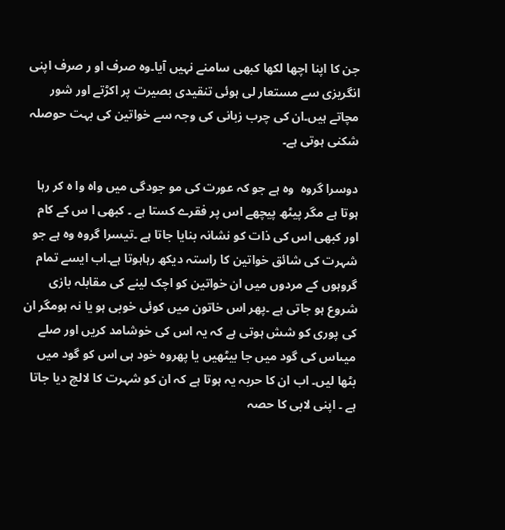جن کا اپنا اچھا لکھا کبھی سامنے نہیں آیا۔وہ صرف او ر صرف اپنی انگریزی سے مستعار لی ہوئی تنقیدی بصیرت پر اکڑتے اور شور مچاتے ہیں۔ان کی چرب زبانی کی وجہ سے خواتین کی بہت حوصلہ شکنی ہوتی ہے۔

دوسرا گروہ  وہ ہے جو کہ عورت کی مو جودگی میں واہ وا ہ کر رہا ہوتا ہے مگر پیٹھ پیچھے اس پر فقرے کستا ہے ۔ کبھی ا س کے کام اور کبھی اس کی ذات کو نشانہ بنایا جاتا ہے ۔تیسرا گروہ وہ ہے جو شہرت کی شائق خواتین کا راستہ دیکھ رہاہوتا ہے۔اب ایسے تمام گروہوں کے مردوں میں ان خواتین کو اچک لینے کی مقابلہ بازی شروع ہو جاتی ہے ۔پھر اس خاتون میں کوئی خوبی ہو یا نہ ہومگر ان کی پوری کو شش ہوتی ہے کہ یہ اس کی خوشامد کریں اور صلے میںاس کی گود میں جا بیٹھیں یا پھروہ خود ہی اس کو گود میں بٹھا لیں۔ اب ان کا حربہ یہ ہوتا ہے کہ ان کو شہرت کا لالچ دیا جاتا ہے ۔ اپنی لابی کا حصہ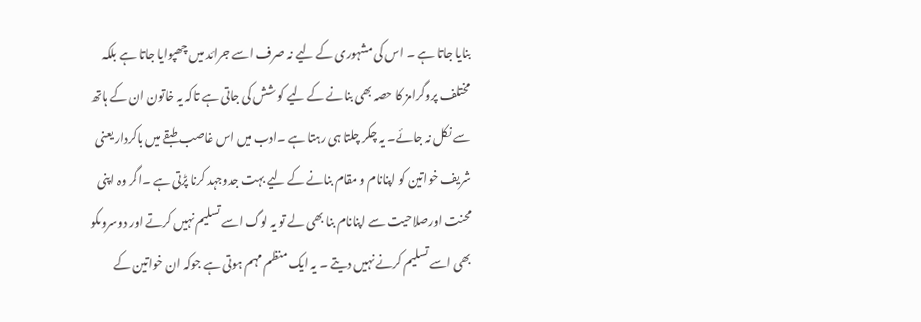بنایا جاتا ہے ۔ اس کی مشہوری کے لیے نہ صرف اسے جرائد میں چھپوایا جاتا ہے بلکہ مختلف پروگرامز کا حصہ بھی بنانے کے لیے کو شش کی جاتی ہے تاکہ یہ خاتون ان کے ہاتھ سے نکل نہ جائے۔ یہ چکر چلتا ہی رہتا ہے ۔ادب میں اس غاصب طبقے میں باکردار یعنی شریف خواتین کو اپنانام و مقام بنانے کے لیے بہت جدوجہد کرنا پڑتی ہے ۔اگر وہ اپنی محنت اورصلاحیت سے اپنانام بنا بھی لے تو یہ لوگ اسے تسلیم نہیں کرتے اور دوسروںکو بھی اسے تسلیم کرنے نہیں دیتے ۔ یہ ایک منظم مہم ہوتی ہے جوکہ ان خواتین کے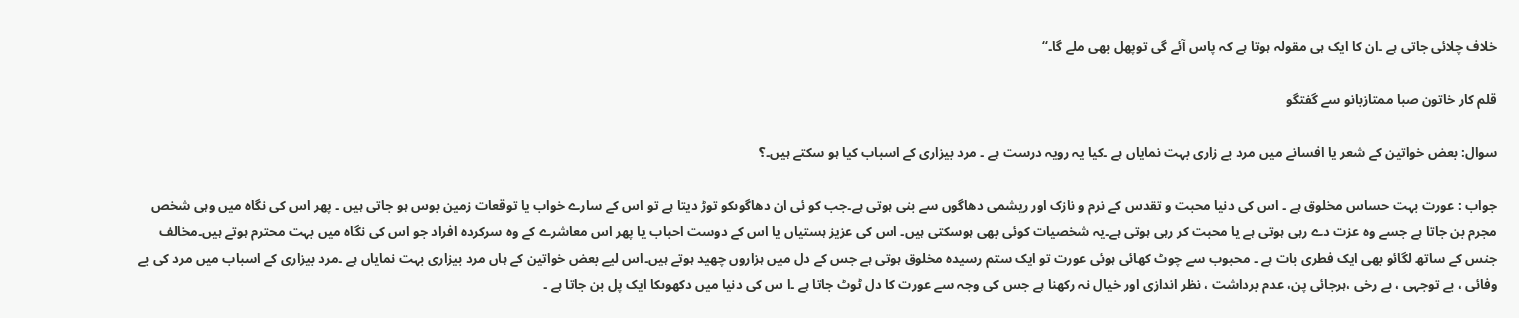خلاف چلائی جاتی ہے ۔ان کا ایک ہی مقولہ ہوتا ہے کہ پاس آئے گی توپھل بھی ملے گا۔‘‘

قلم کار خاتون صبا ممتازبانو سے گفتگو

سوال: بعض خواتین کے شعر یا افسانے میں مرد بے زاری بہت نمایاں ہے ۔کیا یہ رویہ درست ہے ۔ مرد بیزاری کے اسباب کیا ہو سکتے ہیں۔؟

جواب : عورت بہت حساس مخلوق ہے ۔ اس کی دنیا محبت و تقدس کے نرم و نازک اور ریشمی دھاگوں سے بنی ہوتی ہے۔جب کو ئی ان دھاگوںکو توڑ دیتا ہے تو اس کے سارے خواب یا توقعات زمین بوس ہو جاتی ہیں ۔ پھر اس کی نگاہ میں وہی شخص مجرم بن جاتا ہے جسے وہ عزت دے رہی ہوتی ہے یا محبت کر رہی ہوتی ہے۔یہ شخصیات کوئی بھی ہوسکتی ہیں۔ اس کی عزیز ہستیاں یا اس کے دوست احباب یا پھر اس معاشرے کے وہ سرکردہ افراد جو اس کی نگاہ میں بہت محترم ہوتے ہیں۔مخالف جنس کے ساتھ لگائو بھی ایک فطری بات ہے ۔ محبوب سے چوٹ کھائی ہوئی عورت تو ایک ستم رسیدہ مخلوق ہوتی ہے جس کے دل میں ہزاروں چھید ہوتے ہیں۔اس لیے بعض خواتین کے ہاں مرد بیزاری بہت نمایاں ہے ۔مرد بیزاری کے اسباب میں مرد کی بے وفائی ، بے توجہی ، بے رخی ،ہرجائی پن، عدم برداشت ، نظر اندازی اور خیال نہ رکھنا ہے جس کی وجہ سے عورت کا دل ٹوٹ جاتا ہے ۔ا س کی دنیا میں دکھوںکا ایک پل بن جاتا ہے ۔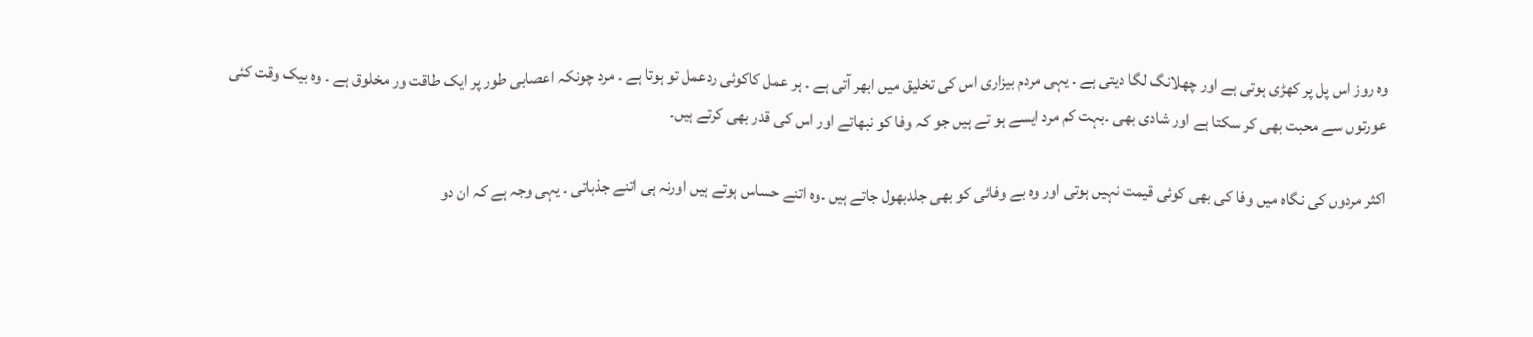وہ روز اس پل پر کھڑی ہوتی ہے اور چھلانگ لگا دیتی ہے ۔ یہی مردم بیزاری اس کی تخلیق میں ابھر آتی ہے ۔ ہر عمل کاکوئی ردعمل تو ہوتا ہے ۔ مرد چونکہ اعصابی طور پر ایک طاقت ور مخلوق ہے ۔ وہ بیک وقت کئی عورتوں سے محبت بھی کر سکتا ہے اور شادی بھی ۔بہت کم مرد ایسے ہو تے ہیں جو کہ وفا کو نبھاتے اور اس کی قدر بھی کرتے ہیں۔

اکثر مردوں کی نگاہ میں وفا کی بھی کوئی قیمت نہیں ہوتی اور وہ بے وفائی کو بھی جلدبھول جاتے ہیں ۔وہ اتنے حساس ہوتے ہیں اورنہ ہی اتنے جذباتی ۔ یہی وجہ ہے کہ ان دو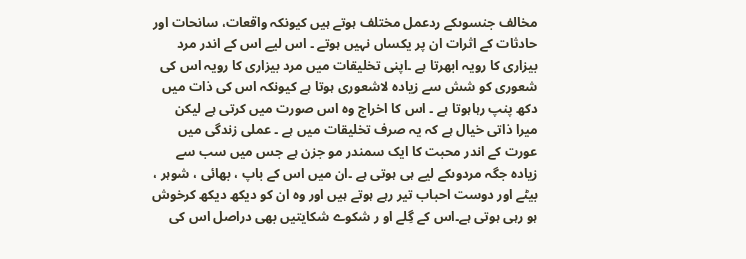مخالف جنسوںکے ردعمل مختلف ہوتے ہیں کیونکہ واقعات، سانحات اور حادثات کے اثرات ان پر یکساں نہیں ہوتے ۔ اس لیے اس کے اندر مرد بیزاری کا رویہ ابھرتا ہے ۔اپنی تخلیقات میں مرد بیزاری کا رویہ اس کی شعوری کو شش سے زیادہ لاشعوری ہوتا ہے کیونکہ اس کی ذات میں دکھ پنپ رہاہوتا ہے ۔ اس کا اخراج وہ اس صورت میں کرتی ہے لیکن میرا ذاتی خیال ہے کہ یہ صرف تخلیقات میں ہے ۔ عملی زندگی میں عورت کے اندر محبت کا ایک سمندر مو جزن ہے جس میں سب سے زیادہ جگہ مردوںکے لیے ہی ہوتی ہے ۔ان میں اس کے باپ ، بھائی ، شوہر ، بیٹے اور دوست احباب تیر رہے ہوتے ہیں اور وہ ان کو دیکھ دیکھ کرخوش ہو رہی ہوتی ہے۔اس کے گِلے او ر شکوے شکایتیں بھی دراصل اس کی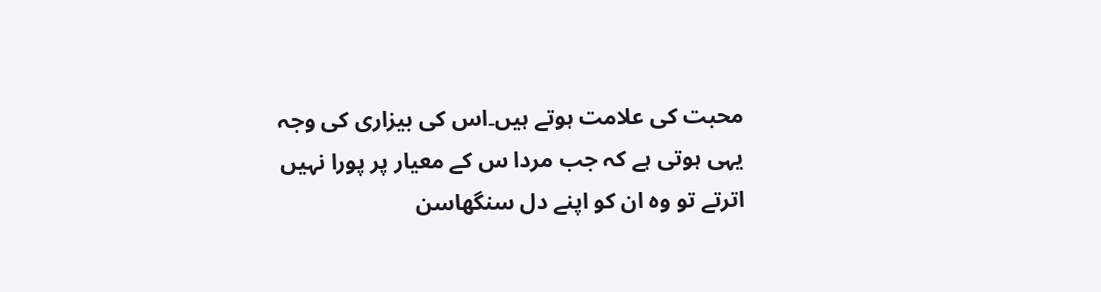محبت کی علامت ہوتے ہیں۔اس کی بیزاری کی وجہ یہی ہوتی ہے کہ جب مردا س کے معیار پر پورا نہیں اترتے تو وہ ان کو اپنے دل سنگھاسن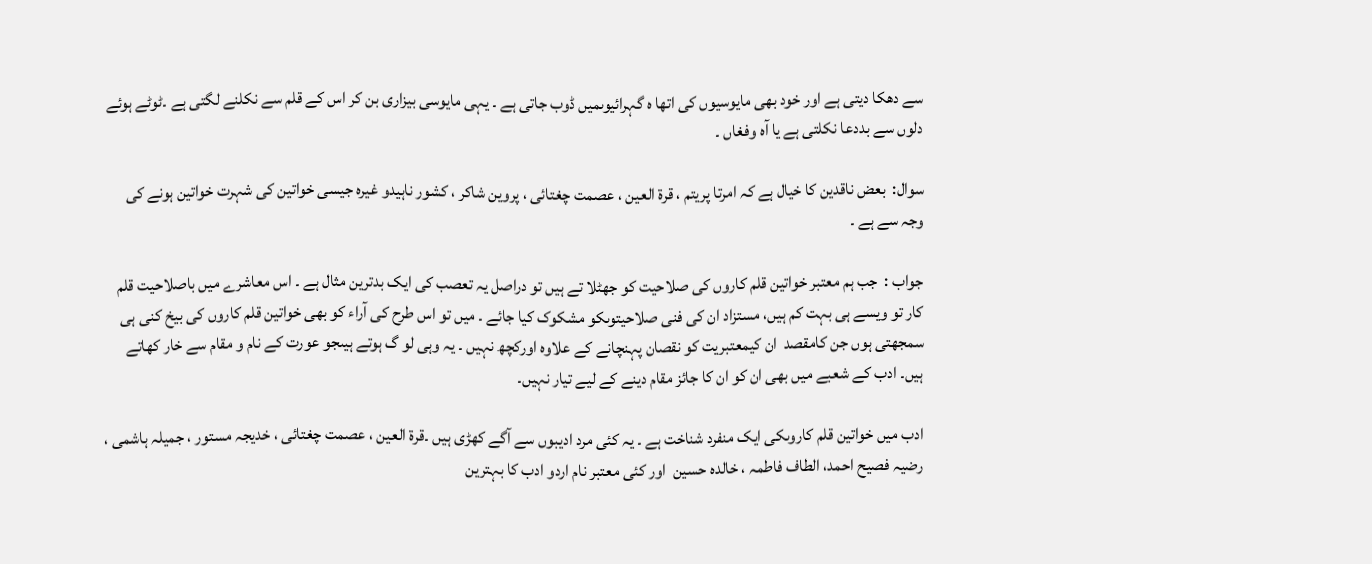سے دھکا دیتی ہے اور خود بھی مایوسیوں کی اتھا ہ گہرائیوںمیں ڈوب جاتی ہے ۔ یہی مایوسی بیزاری بن کر اس کے قلم سے نکلنے لگتی ہے ۔ٹوٹے ہوئے دلوں سے بددعا نکلتی ہے یا آہ وفغاں ۔

سوال:  بعض ناقدین کا خیال ہے کہ امرتا پریتم ، قرۃ العین ، عصمت چغتائی ، پروین شاکر ، کشور ناہیدو غیرہ جیسی خواتین کی شہرت خواتین ہونے کی وجہ سے ہے ۔

جواب :  جب ہم معتبر خواتین قلم کاروں کی صلاحیت کو جھٹلا تے ہیں تو دراصل یہ تعصب کی ایک بدترین مثال ہے ۔ اس معاشرے میں باصلاحیت قلم کار تو ویسے ہی بہت کم ہیں، مستزاد ان کی فنی صلاحیتوںکو مشکوک کیا جائے ۔ میں تو اس طرح کی آراء کو بھی خواتین قلم کاروں کی بیخ کنی ہی سمجھتی ہوں جن کامقصد  ان کیمعتبریت کو نقصان پہنچانے کے علاوہ اورکچھ نہیں ۔ یہ وہی لو گ ہوتے ہیںجو عورت کے نام و مقام سے خار کھاتے ہیں۔ ادب کے شعبے میں بھی ان کو ان کا جائز مقام دینے کے لیے تیار نہیں۔

ادب میں خواتین قلم کاروںکی ایک منفرد شناخت ہے ۔ یہ کئی مرد ادیبوں سے آگے کھڑی ہیں ۔قرۃ العین ، عصمت چغتائی ، خدیجہ مستور ، جمیلہ ہاشمی ، رضیہ فصیح احمد، الطاف فاطمہ ، خالدہ حسین  اور کئی معتبر نام اردو ادب کا بہترین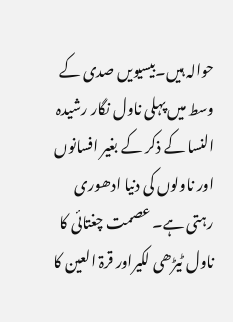حوالہ ہیں۔بیسیویں صدی کے وسط میں پہلی ناول نگار رشیدہ النسا کے ذکر کے بغیر افسانوں اور ناولوں کی دنیا ادھوری رہتی ہے۔ عصمت چغتائی کا ناول ٹیڑھی لکیراور قرۃ العین کا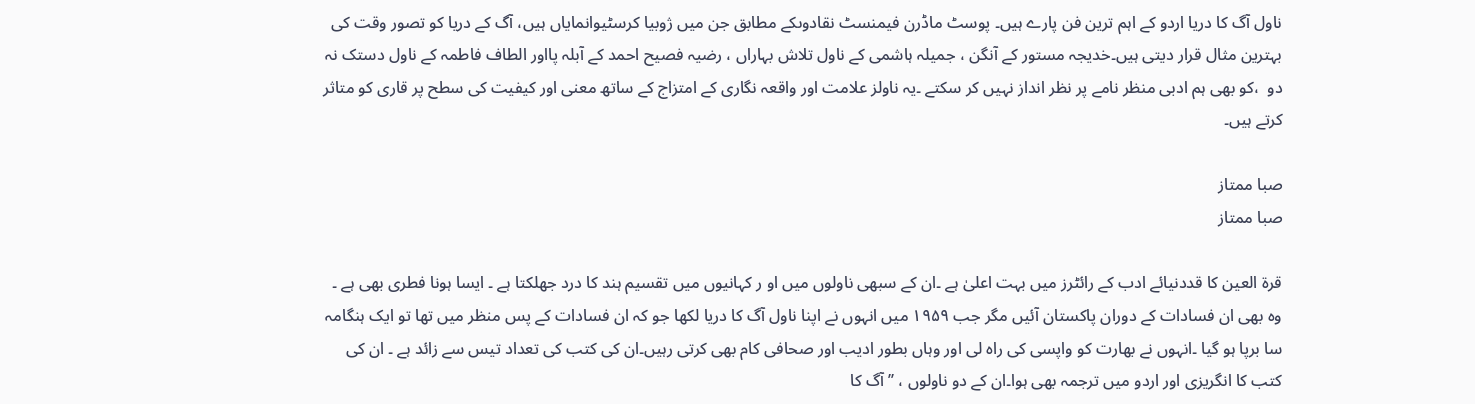ناول آگ کا دریا اردو کے اہم ترین فن پارے ہیں۔ پوسٹ ماڈرن فیمنسٹ نقادوںکے مطابق جن میں ژوبیا کرسٹیوانمایاں ہیں، آگ کے دریا کو تصور وقت کی بہترین مثال قرار دیتی ہیں۔خدیجہ مستور کے آنگن ، جمیلہ ہاشمی کے ناول تلاش بہاراں ، رضیہ فصیح احمد کے آبلہ پااور الطاف فاطمہ کے ناول دستک نہ دو  ،کو بھی ہم ادبی منظر نامے پر نظر انداز نہیں کر سکتے ۔یہ ناولز علامت اور واقعہ نگاری کے امتزاج کے ساتھ معنی اور کیفیت کی سطح پر قاری کو متاثر کرتے ہیں۔

صبا ممتاز
صبا ممتاز

قرۃ العین کا قددنیائے ادب کے رائٹرز میں بہت اعلیٰ ہے ۔ان کے سبھی ناولوں میں او ر کہانیوں میں تقسیم ہند کا درد جھلکتا ہے ۔ ایسا ہونا فطری بھی ہے ۔ وہ بھی ان فسادات کے دوران پاکستان آئیں مگر جب ۱۹۵۹ میں انہوں نے اپنا ناول آگ کا دریا لکھا جو کہ ان فسادات کے پس منظر میں تھا تو ایک ہنگامہ سا برپا ہو گیا ۔انہوں نے بھارت کو واپسی کی راہ لی اور وہاں بطور ادیب اور صحافی کام بھی کرتی رہیں۔ان کی کتب کی تعداد تیس سے زائد ہے ۔ ان کی کتب کا انگریزی اور اردو میں ترجمہ بھی ہوا۔ان کے دو ناولوں ، ’’ آگ کا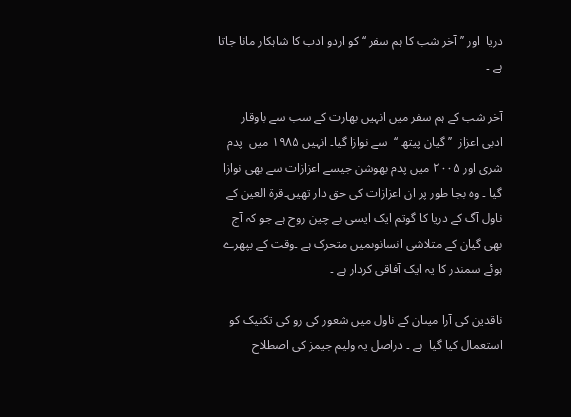دریا  اور ’’ آخر شب کا ہم سفر ‘‘ کو اردو ادب کا شاہکار مانا جاتا ہے ۔

آخر شب کے ہم سفر میں انہیں بھارت کے سب سے باوقار ادبی اعزاز  ’’ گیان پیتھ ‘‘  سے نوازا گیا۔ انہیں ۱۹۸۵ میں  پدم شری اور ۲۰۰۵ میں پدم بھوشن جیسے اعزازات سے بھی نوازا گیا ۔ وہ بجا طور پر ان اعزازات کی حق دار تھیں۔قرۃ العین کے ناول آگ کے دریا کا گوتم ایک ایسی بے چین روح ہے جو کہ آج بھی گیان کے متلاشی انسانوںمیں متحرک ہے ۔وقت کے بپھرے ہوئے سمندر کا یہ ایک آفاقی کردار ہے ۔

ناقدین کی آرا میںان کے ناول میں شعور کی رو کی تکنیک کو استعمال کیا گیا  ہے ۔ دراصل یہ ولیم جیمز کی اصطلاح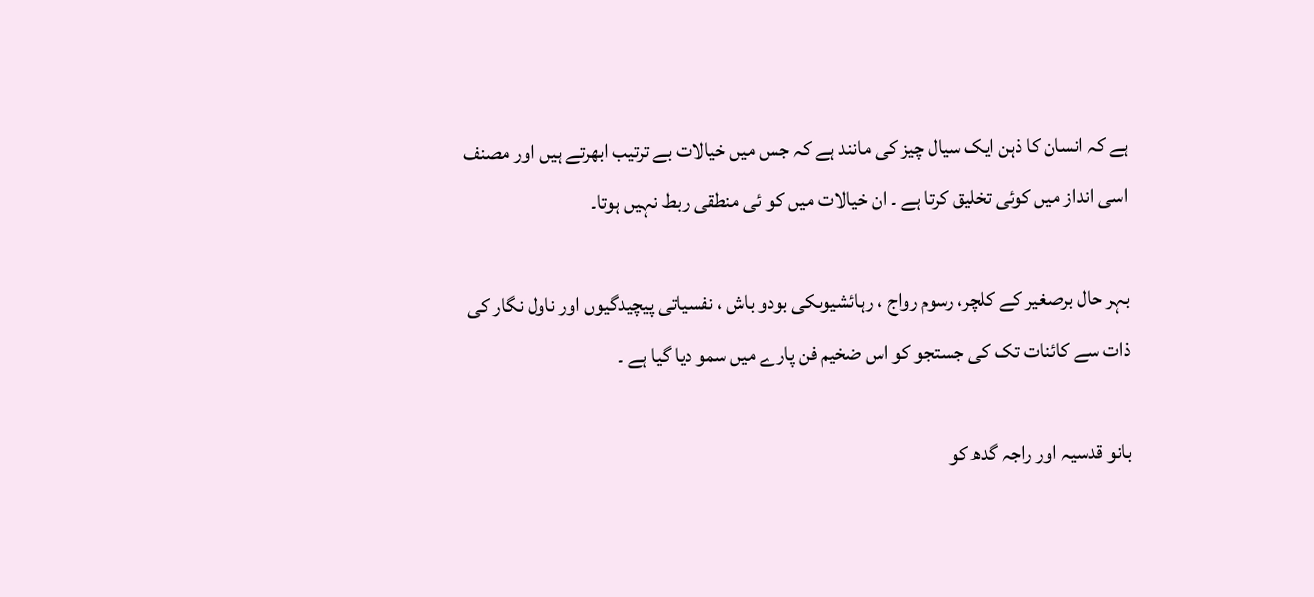ہے کہ انسان کا ذہن ایک سیال چیز کی مانند ہے کہ جس میں خیالات بے ترتیب ابھرتے ہیں اور مصنف اسی انداز میں کوئی تخلیق کرتا ہے ۔ ان خیالات میں کو ئی منطقی ربط نہیں ہوتا۔

بہر حال برصغیر کے کلچر، رسوم رواج ، رہائشیوںکی بودو باش ، نفسیاتی پیچیدگیوں اور ناول نگار کی ذات سے کائنات تک کی جستجو کو اس ضخیم فن پارے میں سمو دیا گیا ہے ۔

بانو قدسیہ اور راجہ گدھ کو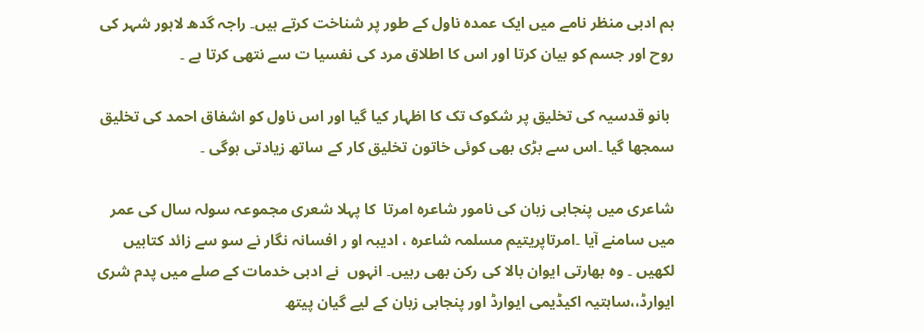ہم ادبی منظر نامے میں ایک عمدہ ناول کے طور پر شناخت کرتے ہیں۔ راجہ گدھ لاہور شہر کی روح اور جسم کو بیان کرتا اور اس کا اطلاق مرد کی نفسیا ت سے نتھی کرتا ہے ۔

 بانو قدسیہ کی تخلیق پر شکوک تک کا اظہار کیا گیا اور اس ناول کو اشفاق احمد کی تخلیق سمجھا گیا ۔اس سے بڑی بھی کوئی خاتون تخلیق کار کے ساتھ زیادتی ہوگی ۔

شاعری میں پنجابی زبان کی نامور شاعرہ امرتا  کا پہلا شعری مجموعہ سولہ سال کی عمر میں سامنے آیا ۔امرتاپریتیم مسلمہ شاعرہ ، ادیبہ او ر افسانہ نگار نے سو سے زائد کتابیں لکھیں ۔ وہ بھارتی ایوان بالا کی رکن بھی رہیں۔ انہوں  نے ادبی خدمات کے صلے میں پدم شری ایوارڈ،،ساہتیہ اکیڈیمی ایوارڈ اور پنجابی زبان کے لیے گیان پیتھ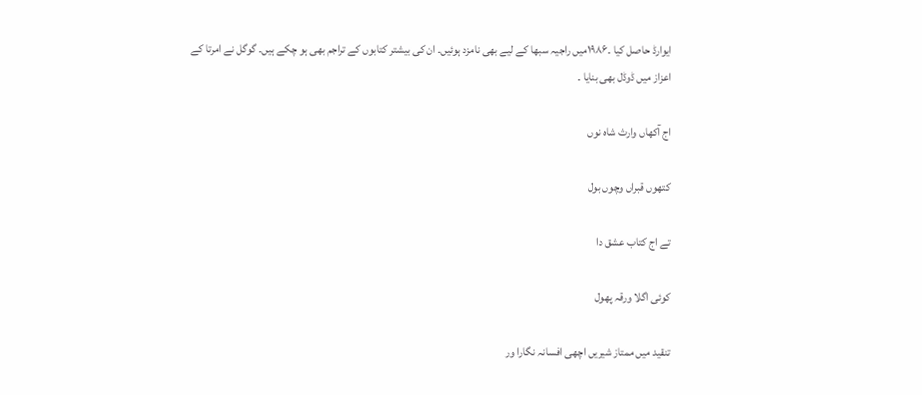ایوارڈ حاصل کیا ۔۱۹۸۶میں راجیہ سبھا کے لیے بھی نامزد ہوئیں۔ ان کی بیشتر کتابوں کے تراجم بھی ہو چکے ہیں۔ گوگل نے امرتا کے اعزاز میں ڈوڈل بھی بنایا ۔

اج آکھاں وارث شاہ نوں

کتھوں قبراں وچوں بول

تے اج کتاب عشق دا

کوئی اگلا ورقہ پھول

تنقید میں ممتاز شیریں اچھی افسانہ نگارا ور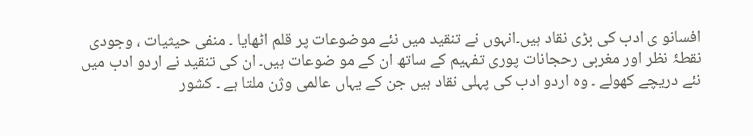افسانو ی ادب کی بڑی نقاد ہیں۔انہوں نے تنقید میں نئے موضوعات پر قلم اٹھایا ۔ منفی حیثیات ، وجودی نقطۂ نظر اور مغربی رحجانات پوری تفہیم کے ساتھ ان کے مو ضوعات ہیں۔ ان کی تنقید نے اردو ادب میں نئے دریچے کھولے ۔ وہ اردو ادب کی پہلی نقاد ہیں جن کے یہاں عالمی وژن ملتا ہے ۔ کشور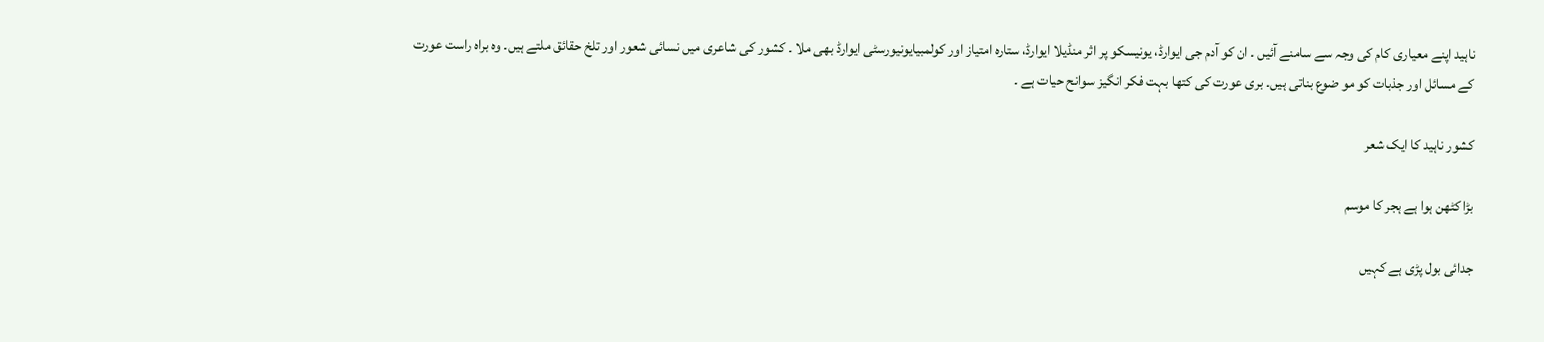ناہید اپنے معیاری کام کی وجہ سے سامنے آئیں ۔ ان کو آدم جی ایوارڈ، یونیسکو پر اثر منڈیلا ایوارڈ، ستارہ امتیاز اور کولمبیایونیورسٹی ایوارڈ بھی ملا ۔ کشور کی شاعری میں نسائی شعور اور تلخ حقائق ملتے ہیں۔ وہ براہ راست عورت کے مسائل اور جذبات کو مو ضوع بناتی ہیں۔ بری عورت کی کتھا بہت فکر انگیز سوانح حیات ہے ۔

کشور ناہید کا ایک شعر

بڑا کٹھن ہوا ہے ہجر کا موسم

جدائی بول پڑی ہے کہیں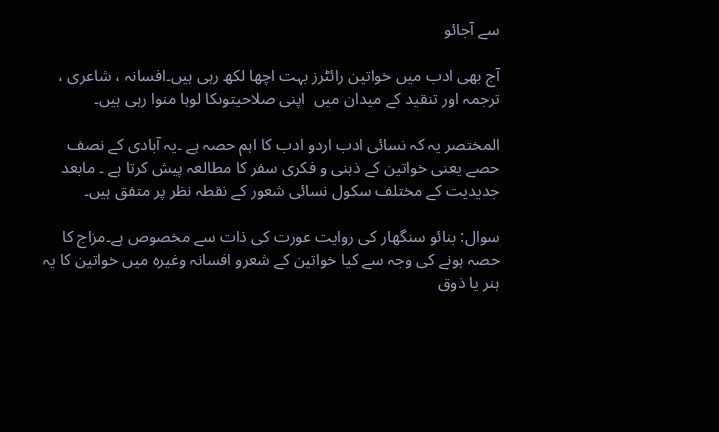سے آجائو

آج بھی ادب میں خواتین رائٹرز بہت اچھا لکھ رہی ہیں۔افسانہ ، شاعری ، ترجمہ اور تنقید کے میدان میں  اپنی صلاحیتوںکا لوہا منوا رہی ہیں۔

المختصر یہ کہ نسائی ادب اردو ادب کا اہم حصہ ہے ۔یہ آبادی کے نصف حصے یعنی خواتین کے ذہنی و فکری سفر کا مطالعہ پیش کرتا ہے ۔ مابعد جدیدیت کے مختلف سکول نسائی شعور کے نقطہ نظر پر متفق ہیں۔

سوال: بنائو سنگھار کی روایت عورت کی ذات سے مخصوص ہے۔مزاج کا حصہ ہونے کی وجہ سے کیا خواتین کے شعرو افسانہ وغیرہ میں خواتین کا یہ ہنر یا ذوق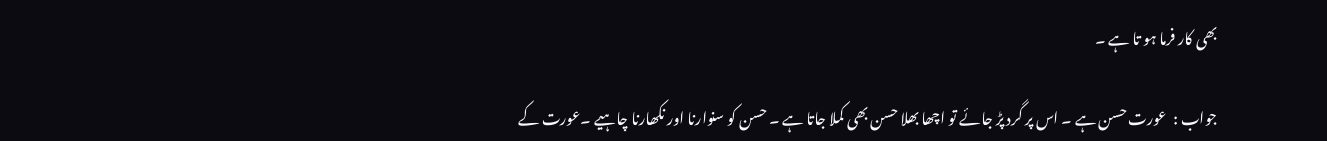بھی کار فرما ہو تا ہے ۔

جواب :  عورت حسن ہے ۔ اس پر گرد پڑ جائے تو اچھا بھلا حسن بھی کملا جاتا ہے ۔ حسن کو سنوارنا اور نکھارنا چاہیے ۔عورت کے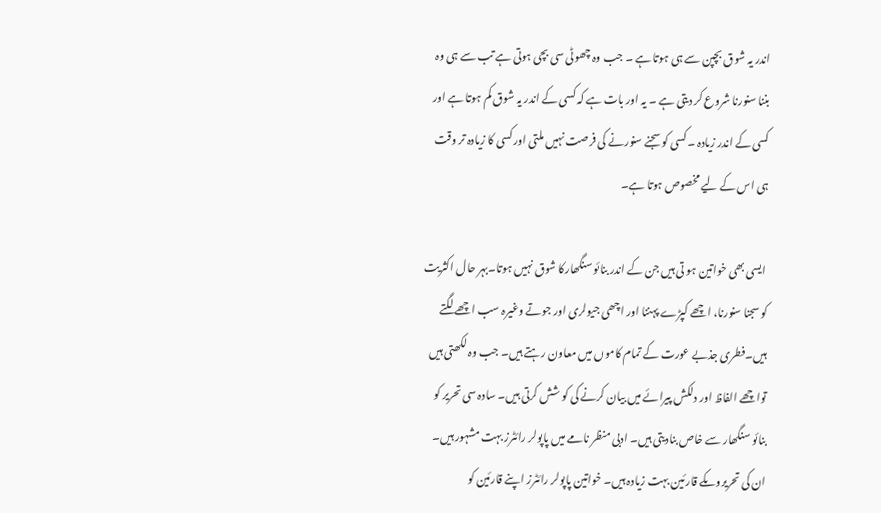اندر یہ شوق بچپن سے ہی ہوتا ہے ۔ جب وہ چھوٹی سی بچی ہوتی ہے تب سے ہی وہ بننا سنورنا شروع کر دیتی ہے ۔ یہ اور بات ہے کہ کسی کے اندر یہ شوق کم ہوتا ہے اور کسی کے اندر زیادہ ۔کسی کو سجنے سنورنے کی فرصت نہیں ملتی اور کسی کا زیادہ تر وقت ہی اس کے لیے مخصوص ہوتا ہے۔

 ایسی بھی خواتین ہو تی ہیں جن کے اندر بنائو سنگھارکا شوق نہیں ہوتا۔بہر حال اکثریت کو سجنا سنورنا، اچھے کپڑے پہننا اور اچھی جیولری اور جوتے وغیرہ سب اچھے لگتے ہیں۔فطری جذبے عورت کے تمام کاموں میں معاون رہتے ہیں۔ جب وہ لکھتی ہیں تواچھے الفاظ اور دلکش پیرائے میں بیان کرنے کی کو شش کرتی ہیں۔ سادہ سی تحریر کو بنائو سنگھار سے خاص بنادیتی ہیں۔ ادبی منظر نامے میں پاپولر رائٹرز بہت مشہور ہیں۔ ان کی تحریروںکے قارئین بہت زیادہ ہیں۔ خواتین پاپولر رائٹرز اپنے قارئین کو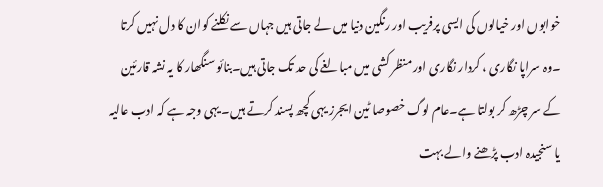خوابوں اور خیالوں کی ایسی پرفریب اور رنگین دنیا میں لے جاتی ہیں جہاں سے نکلنے کوان کا دل نہیں کرتا ۔وہ سراپا نگاری ، کردار نگاری اور منظر کشی میں مبالغے کی حد تک جاتی ہیں۔بنائو سنگھار کا یہ نشہ قارئین کے سر چڑھ کر بولتا ہے۔عام لوگ خصوصا ٹین ایجرز یہی کچھ پسند کرتے ہیں۔ یہی وجہ ہے کہ ادب عالیہ یا سنجیدہ ادب پڑھنے والے بہت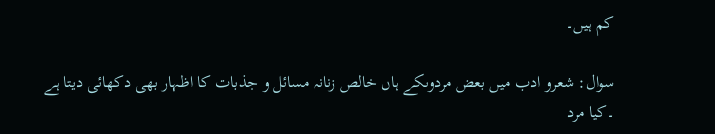کم ہیں۔

سوال: شعرو ادب میں بعض مردوںکے ہاں خالص زنانہ مسائل و جذبات کا اظہار بھی دکھائی دیتا ہے ۔کیا مرد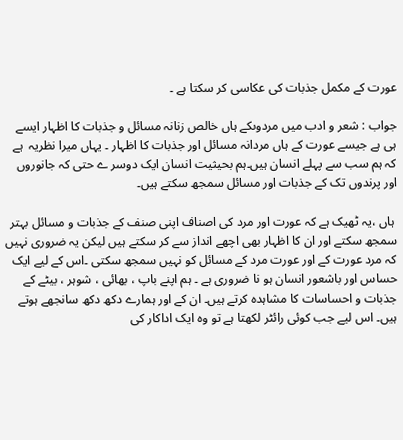عورت کے مکمل جذبات کی عکاسی کر سکتا ہے ۔

جواب : شعر و ادب میں مردوںکے ہاں خالص زنانہ مسائل و جذبات کا اظہار ایسے ہی ہے جیسے عورت کے ہاں مردانہ مسائل اور جذبات کا اظہار ۔ یہاں میرا نظریہ  ہے کہ ہم سب سے پہلے انسان ہیں۔ہم بحیثیت انسان ایک دوسر ے حتی کہ جانوروں اور پرندوں تک کے جذبات اور مسائل سمجھ سکتے ہیں۔

 ہاں ،یہ ٹھیک ہے کہ عورت اور مرد کی اصناف اپنی صنف کے جذبات و مسائل بہتر سمجھ سکتے اور ان کا اظہار بھی اچھے انداز سے کر سکتے ہیں لیکن یہ ضروری نہیں کہ مرد عورت کے اور عورت مرد کے مسائل کو نہیں سمجھ سکتی ۔اس کے لیے ایک حساس اور باشعور انسان ہو نا ضروری ہے ۔ ہم اپنے باپ ، بھائی ، شوہر ، بیٹے کے جذبات و احساسات کا مشاہدہ کرتے ہیں۔ ان کے اور ہمارے دکھ دکھ سانجھے ہوتے ہیں۔ اس لیے جب کوئی رائٹر لکھتا ہے تو وہ ایک اداکار کی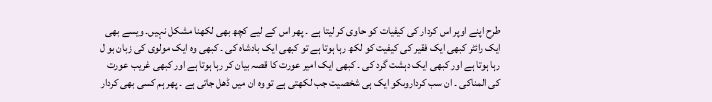طرح اپنے اوپر اس کردار کی کیفیات کو حاوی کر لیتا ہے ۔ پھر اس کے لیے کچھ بھی لکھنا مشکل نہیں۔ ویسے بھی ایک رائٹر کبھی ایک فقیر کی کیفیت کو لکھ رہا ہوتا ہے تو کبھی ایک بادشاہ کی ۔ کبھی وہ ایک مولوی کی زبان بو ل رہا ہوتا ہے اور کبھی ایک دہشت گرد کی ۔ کبھی ایک امیر عورت کا قصہ بیان کر رہا ہوتا ہے اور کبھی غریب عورت کی المناکی ۔ ان سب کرداروںکو ایک ہی شخصیت جب لکھتی ہے تو وہ ان میں ڈھل جاتی ہے ۔ پھر ہم کسی بھی کردار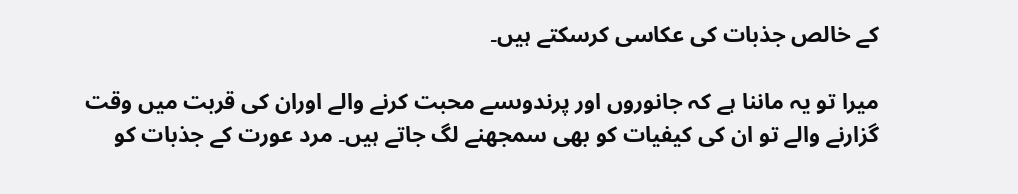کے خالص جذبات کی عکاسی کرسکتے ہیں۔

میرا تو یہ ماننا ہے کہ جانوروں اور پرندوںسے محبت کرنے والے اوران کی قربت میں وقت گزارنے والے تو ان کی کیفیات کو بھی سمجھنے لگ جاتے ہیں۔ مرد عورت کے جذبات کو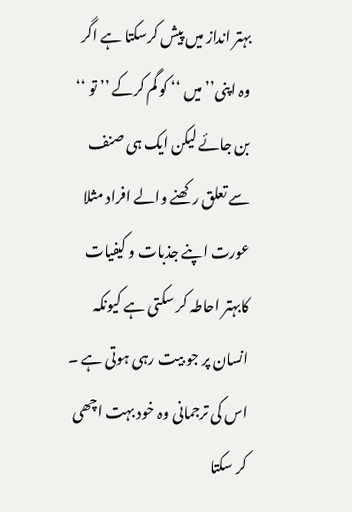بہتر انداز میں پیش کرسکتا ہے اگر وہ اپنی’’ میں ‘‘ کو گم کرکے ’’ تو ‘‘ بن جائے لیکن ایک ہی صنف سے تعلق رکھنے والے افراد مثلا عورت اپنے جذبات و کیفیات کابہتر احاطہ کر سکتی ہے کیونکہ انسان پر جو بیت رہی ہوتی ہے ۔ اس کی ترجمانی وہ خود بہت اچھی کر سکتا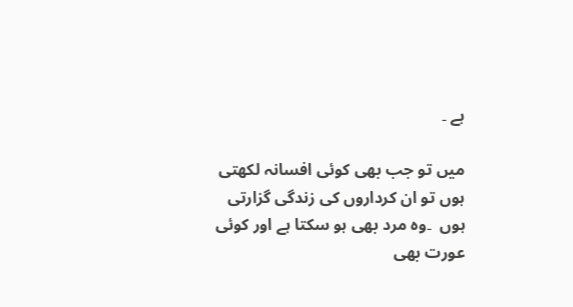ہے ۔

میں تو جب بھی کوئی افسانہ لکھتی ہوں تو ان کرداروں کی زندگی گزارتی ہوں  ۔وہ مرد بھی ہو سکتا ہے اور کوئی عورت بھی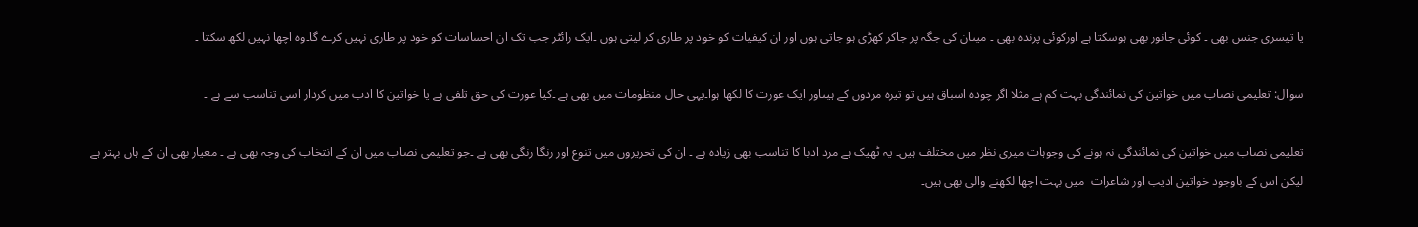یا تیسری جنس بھی ۔ کوئی جانور بھی ہوسکتا ہے اورکوئی پرندہ بھی ۔ میںان کی جگہ پر جاکر کھڑی ہو جاتی ہوں اور ان کیفیات کو خود پر طاری کر لیتی ہوں ۔ایک رائٹر جب تک ان احساسات کو خود پر طاری نہیں کرے گا۔وہ اچھا نہیں لکھ سکتا ۔

سوال: تعلیمی نصاب میں خواتین کی نمائندگی بہت کم ہے مثلا اگر چودہ اسباق ہیں تو تیرہ مردوں کے ہیںاور ایک عورت کا لکھا ہوا۔یہی حال منظومات میں بھی ہے ۔کیا عورت کی حق تلفی ہے یا خواتین کا ادب میں کردار اسی تناسب سے ہے ۔

تعلیمی نصاب میں خواتین کی نمائندگی نہ ہونے کی وجوہات میری نظر میں مختلف ہیں۔ یہ ٹھیک ہے مرد ادبا کا تناسب بھی زیادہ ہے ۔ ان کی تحریروں میں تنوع اور رنگا رنگی بھی ہے ۔جو تعلیمی نصاب میں ان کے انتخاب کی وجہ بھی ہے ۔ معیار بھی ان کے ہاں بہتر ہے لیکن اس کے باوجود خواتین ادیب اور شاعرات  میں بہت اچھا لکھنے والی بھی ہیں۔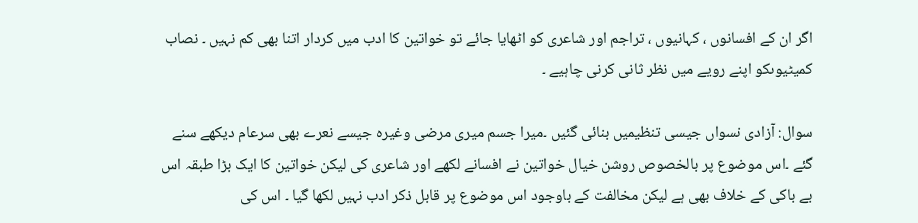اگر ان کے افسانوں ، کہانیوں ، تراجم اور شاعری کو اٹھایا جائے تو خواتین کا ادب میں کردار اتنا بھی کم نہیں ۔ نصاب کمیٹیوںکو اپنے رویے میں نظر ثانی کرنی چاہیے ۔

سوال: آزادی نسواں جیسی تنظیمیں بنائی گئیں ۔میرا جسم میری مرضی وغیرہ جیسے نعرے بھی سرعام دیکھے سنے گئے ۔اس موضوع پر بالخصوص روشن خیال خواتین نے افسانے لکھے اور شاعری کی لیکن خواتین کا ایک بڑا طبقہ اس بے باکی کے خلاف بھی ہے لیکن مخالفت کے باوجود اس موضوع پر قابل ذکر ادب نہیں لکھا گیا ۔ اس کی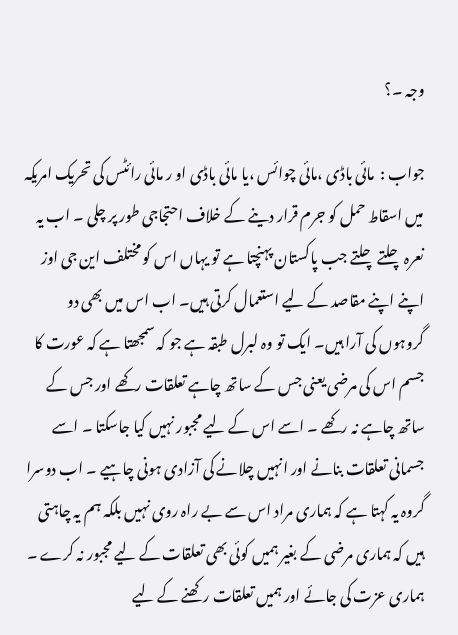وجہ ۔؟

جواب :  مائی باڈی ،مائی چوائس ،یا مائی باڈی او ر مائی رائٹس کی تحریک امریکہ میں اسقاط حمل کو جرم قرار دینے کے خلاف احتجاجی طور پر چلی ۔ اب یہ نعرہ چلتے چلتے جب پاکستان پہنچتا ہے تو یہاں اس کو مختلف این جی اوز اپنے اپنے مقاصد کے لیے استعمال کرتی ہیں۔ اب اس میں بھی دو گروہوں کی آرا ہیں۔ ایک تو وہ لبرل طبقہ ہے جو کہ سمجھتا ہے کہ عورت کا جسم اس کی مرضی یعنی جس کے ساتھ چاہے تعلقات رکھے اور جس کے ساتھ چاہے نہ رکھے ۔ اسے اس کے لیے مجبور نہیں کیا جاسکتا ۔ اسے جسمانی تعلقات بنانے اور انہیں چلانے کی آزادی ہونی چاہیے ۔ اب دوسرا گروہ یہ کہتا ہے کہ ہماری مراد اس سے بے راہ روی نہیں بلکہ ہم یہ چاہتی ہیں کہ ہماری مرضی کے بغیر ہمیں کوئی بھی تعلقات کے لیے مجبور نہ کرے ۔ ہماری عزت کی جائے اور ہمیں تعلقات رکھنے کے لیے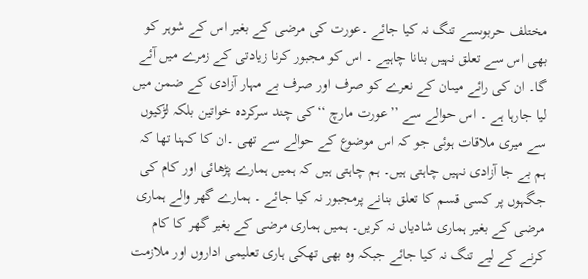مختلف حربوںسے تنگ نہ کیا جائے ۔عورت کی مرضی کے بغیر اس کے شوہر کو بھی اس سے تعلق نہیں بنانا چاہیے ۔ اس کو مجبور کرنا زیادتی کے زمرے میں آئے گا۔ ان کی رائے میںان کے نعرے کو صرف اور صرف بے مہار آزادی کے ضمن میں لیا جارہا ہے ۔ اس حوالے سے ’’عورت مارچ ‘‘کی چند سرکردہ خواتین بلکہ لڑکیوں سے میری ملاقات ہوئی جو کہ اس موضوع کے حوالے سے تھی ۔ان کا کہنا تھا کہ ہم بے جا آزادی نہیں چاہتی ہیں۔ ہم چاہتی ہیں کہ ہمیں ہمارے پڑھائی اور کام کی جگہوں پر کسی قسم کا تعلق بنانے پرمجبور نہ کیا جائے ۔ ہمارے گھر والے ہماری مرضی کے بغیر ہماری شادیاں نہ کریں۔ ہمیں ہماری مرضی کے بغیر گھر کا کام کرنے کے لیے تنگ نہ کیا جائے جبکہ وہ بھی تھکی ہاری تعلیمی اداروں اور ملازمت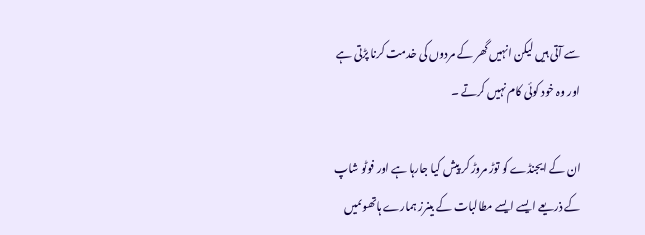سے آتی ہیں لیکن انہیں گھر کے مردوں کی خدمت کرنا پڑتی ہے اور وہ خود کوئی کام نہیں کرتے ۔

ان کے ایجنڈے کو توڑ مروڑ کر پیش کیا جارہا ہے اور فوٹو شاپ کے ذریعے ایسے ایسے مطالبات کے بینرز ہمارے ہاتھوںمیں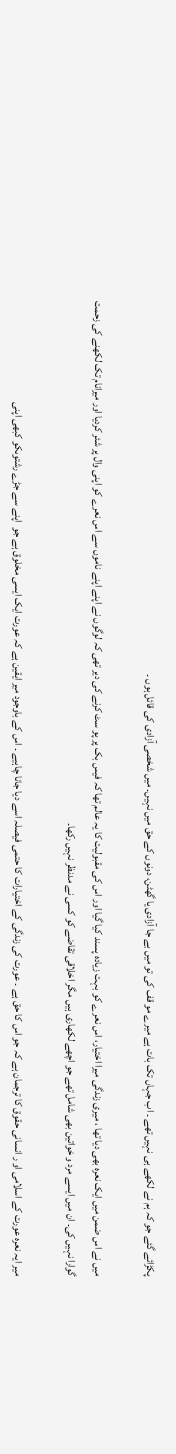پکڑائے گئے جو کہ ہم نے لکھے ہی نہیں تھے ۔ اب جہاں تک بات ہے میرے مو قف کی تو میں بے جا آزادی یا گھٹن، دونوں کے حق میں نہیں۔ میں شخصی آزادی کی قائل ہوں ۔

میں نے اس ضمن میں ایک نعرہ بھی دیا تھا ، میری زندگی میرا اختیار، اس نعرے کو بہت زیادہ پسند کیا گیا اور اس کی مقبولیت کا یہ عالم تھا کہ فیس بک پر پو سٹ کرنے کی دیر تھی کہ لوگوں نے اپنے اپنے ناموں سے اس نعرے کو اپنی وال پر شئر کردیا اور میرانام تک لکھنے کی زحمت گوارا نہیں کی۔ ان میں ایسے مرد و خواتین بھی شامل تھے جو اچھے لکھاری ہیں مگر اخلاقی تقاضے کو کسی نے مدنظر نہیں رکھا۔

میر ایہ نعرہ عورت کے اسلامی او ر انسانی حقوق کا ترجمان ہے کہ جو اس کا حق ہے ۔ عورت کی زندگی کے اختیارات کا حتمی فیصلہ اسے دیا جانا چاہیے ۔ اس کے باوجود میر ایقین ہے کہ عورت ایک ایسی مخلوق ہے جو  اپنے سے جڑے رشتوںکو کبھی اپنی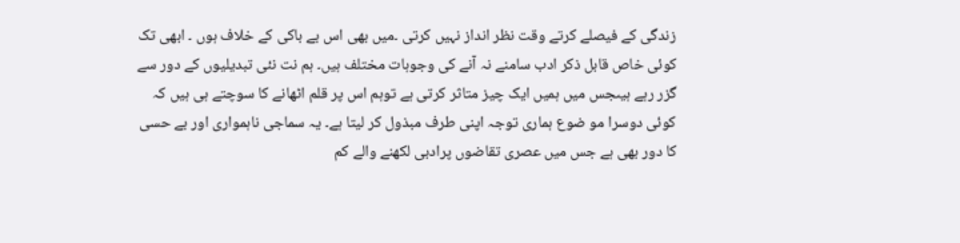زندگی کے فیصلے کرتے وقت نظر انداز نہیں کرتی ۔میں بھی اس بے باکی کے خلاف ہوں ۔ ابھی تک کوئی خاص قابل ذکر ادب سامنے نہ آنے کی وجوہات مختلف ہیں۔ ہم نت نئی تبدیلیوں کے دور سے گزر رہے ہیںجس میں ہمیں ایک چیز متاثر کرتی ہے توہم اس پر قلم اٹھانے کا سوچتے ہی ہیں کہ کوئی دوسرا مو ضوع ہماری توجہ اپنی طرف مبذول کر لیتا ہے۔ یہ سماجی ناہمواری اور بے حسی کا دور بھی ہے جس میں عصری تقاضوں پرادبی لکھنے والے کم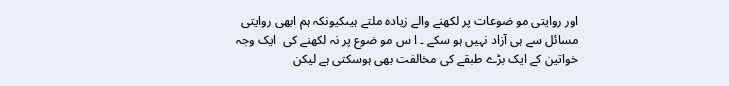اور روایتی مو ضوعات پر لکھنے والے زیادہ ملتے ہیںکیونکہ ہم ابھی روایتی مسائل سے ہی آزاد نہیں ہو سکے ۔ ا س مو ضوع پر نہ لکھنے کی  ایک وجہ خواتین کے ایک بڑے طبقے کی مخالفت بھی ہوسکتی ہے لیکن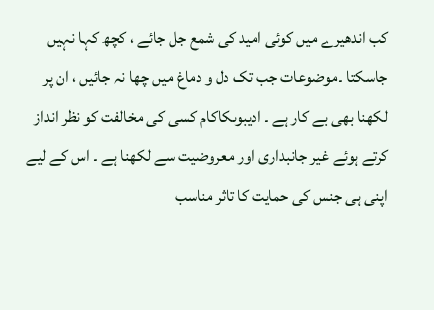کب اندھیرے میں کوئی امید کی شمع جل جائے ، کچھ کہا نہیں جاسکتا ۔موضوعات جب تک دل و دماغ میں چھا نہ جائیں ، ان پر لکھنا بھی بے کار ہے ۔ ادیبوںکاکام کسی کی مخالفت کو نظر انداز کرتے ہوئے غیر جانبداری اور معروضیت سے لکھنا ہے ۔ اس کے لیے اپنی ہی جنس کی حمایت کا تاثر مناسب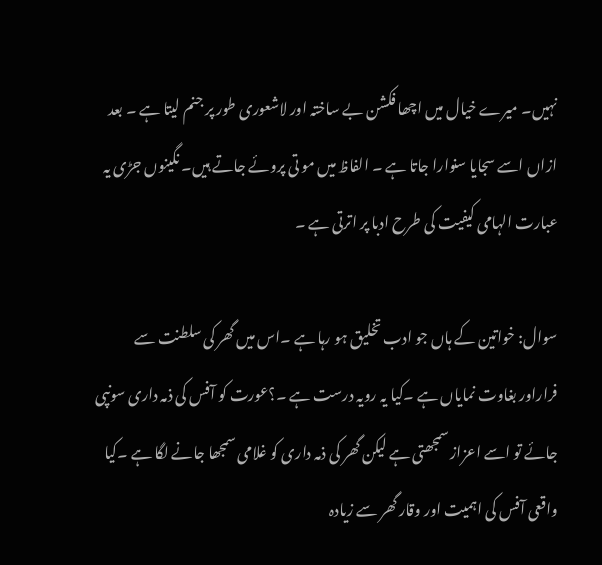نہیں۔ میرے خیال میں اچھا فکشن بے ساختہ اور لاشعوری طور پر جنم لیتا ہے ۔ بعد ازاں اسے سجایا سنوارا جاتا ہے ۔ الفاظ میں مو تی پروئے جاتے ہیں۔ نگینوں جڑی یہ عبارت الہامی کیفیت کی طرح ادبا پر اترتی ہے ۔

سوال: خواتین کے ہاں جو ادب تخلیق ہو رہا ہے ۔اس میں گھر کی سلطنت سے فراراور بغاوت نمایاں ہے ۔کیا یہ رویہ درست ہے ۔؟عورت کو آفس کی ذمہ داری سونپی جائے تو اسے اعزاز سمجھتی ہے لیکن گھر کی ذمہ داری کو غلامی سمجھا جانے لگا ہے ۔کیا واقعی آفس کی اہمیت اور وقار گھر سے زیادہ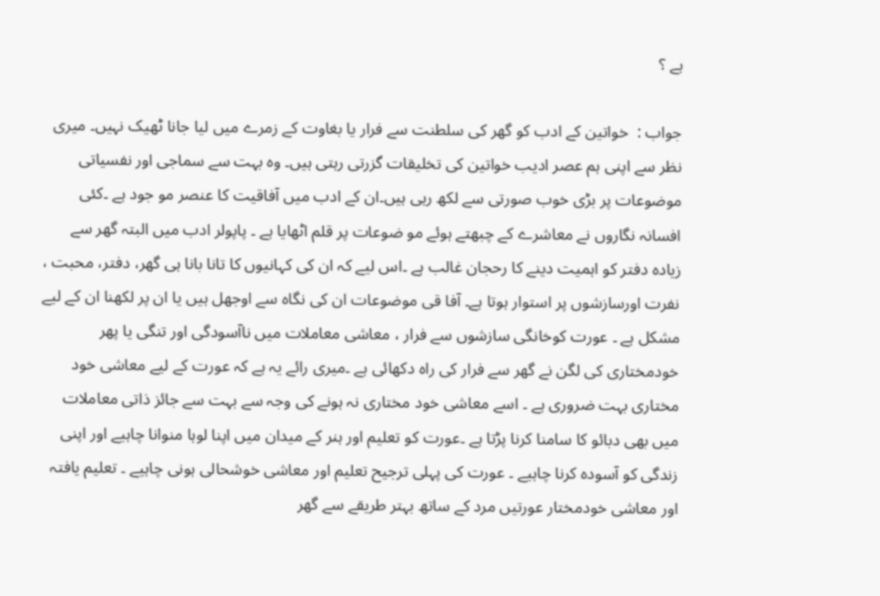ہے ؟

جواب :  خواتین کے ادب کو گھر کی سلطنت سے فرار یا بغاوت کے زمرے میں لیا جانا ٹھیک نہیں۔ میری نظر سے اپنی ہم عصر ادیب خواتین کی تخلیقات گزرتی رہتی ہیں۔ وہ بہت سے سماجی اور نفسیاتی موضوعات پر بڑی خوب صورتی سے لکھ رہی ہیں۔ان کے ادب میں آفاقیت کا عنصر مو جود ہے ۔کئی افسانہ نگاروں نے معاشرے کے چبھتے ہوئے مو ضوعات پر قلم اٹھایا ہے ۔ پاپولر ادب میں البتہ گھر سے زیادہ دفتر کو اہمیت دینے کا رحجان غالب ہے ۔اس لیے کہ ان کی کہانیوں کا تانا بانا ہی گھر، دفتر، محبت ، نفرت اورسازشوں پر استوار ہوتا ہے۔ آفا قی موضوعات ان کی نگاہ سے اوجھل ہیں یا ان پر لکھنا ان کے لیے مشکل ہے ۔ عورت کوخانگی سازشوں سے فرار ، معاشی معاملات میں ناآسودگی اور تنگی یا پھر خودمختاری کی لگن نے گھر سے فرار کی راہ دکھائی ہے ۔میری رائے یہ ہے کہ عورت کے لیے معاشی خود مختاری بہت ضروری ہے ۔ اسے معاشی خود مختاری نہ ہونے کی وجہ سے بہت سے جائز ذاتی معاملات میں بھی دبائو کا سامنا کرنا پڑتا ہے ۔عورت کو تعلیم اور ہنر کے میدان میں اپنا لوہا منوانا چاہیے اور اپنی زندگی کو آسودہ کرنا چاہیے ۔ عورت کی پہلی ترجیح تعلیم اور معاشی خوشحالی ہونی چاہیے ۔ تعلیم یافتہ اور معاشی خودمختار عورتیں مرد کے ساتھ بہتر طریقے سے گھر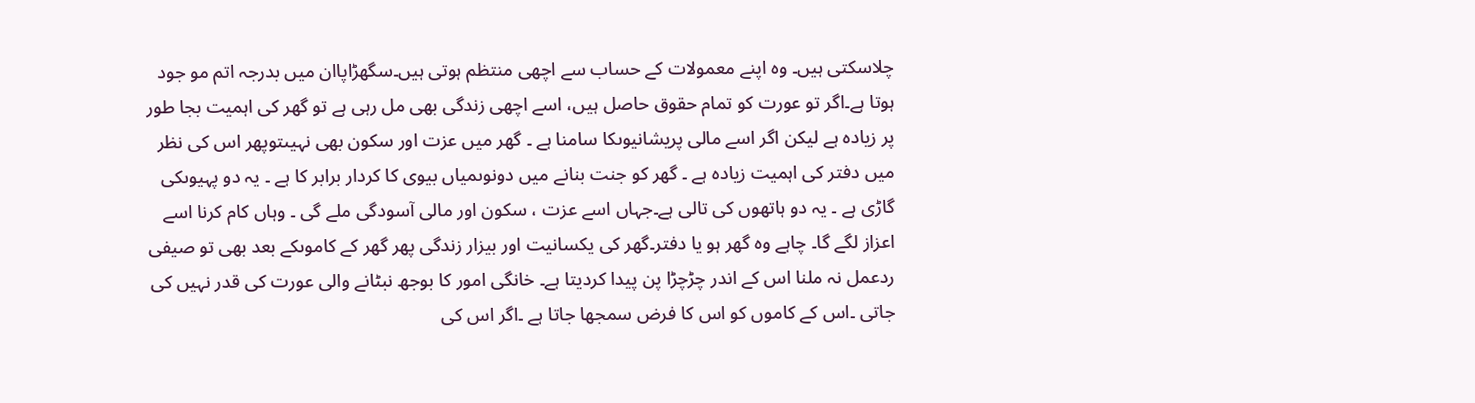چلاسکتی ہیں۔ وہ اپنے معمولات کے حساب سے اچھی منتظم ہوتی ہیں۔سگھڑاپاان میں بدرجہ اتم مو جود ہوتا ہے۔اگر تو عورت کو تمام حقوق حاصل ہیں، اسے اچھی زندگی بھی مل رہی ہے تو گھر کی اہمیت بجا طور پر زیادہ ہے لیکن اگر اسے مالی پریشانیوںکا سامنا ہے ۔ گھر میں عزت اور سکون بھی نہیںتوپھر اس کی نظر میں دفتر کی اہمیت زیادہ ہے ۔ گھر کو جنت بنانے میں دونوںمیاں بیوی کا کردار برابر کا ہے ۔ یہ دو پہیوںکی گاڑی ہے ۔ یہ دو ہاتھوں کی تالی ہے۔جہاں اسے عزت ، سکون اور مالی آسودگی ملے گی ۔ وہاں کام کرنا اسے اعزاز لگے گا۔ چاہے وہ گھر ہو یا دفتر۔گھر کی یکسانیت اور بیزار زندگی پھر گھر کے کاموںکے بعد بھی تو صیفی ردعمل نہ ملنا اس کے اندر چڑچڑا پن پیدا کردیتا ہے۔ خانگی امور کا بوجھ نبٹانے والی عورت کی قدر نہیں کی جاتی ۔اس کے کاموں کو اس کا فرض سمجھا جاتا ہے ۔اگر اس کی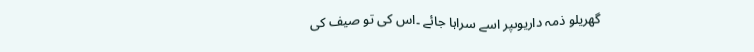گھریلو ذمہ داریوںپر اسے سراہا جائے ۔اس کی تو صیف کی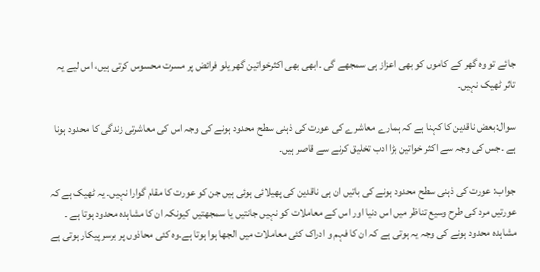جائے تو وہ گھر کے کاموں کو بھی اعزاز ہی سمجھے گی ۔ابھی بھی اکثرخواتین گھر یلو فرائض پر مسرت محسوس کرتی ہیں، اس لیے یہ تاثر ٹھیک نہیں۔

سوال:بعض ناقدین کا کہنا ہے کہ ہمارے معاشرے کی عورت کی ذہنی سطح محدود ہونے کی وجہ اس کی معاشرتی زندگی کا محدود ہونا ہے ۔جس کی وجہ سے اکثر خواتین بڑا ادب تخلیق کرنے سے قاصر ہیں۔

جواب: عورت کی ذہنی سطح محدود ہونے کی باتیں ان ہی ناقدین کی پھیلائی ہوئی ہیں جن کو عورت کا مقام گوارا نہیں۔ یہ ٹھیک ہے کہ عورتیں مرد کی طرح وسیع تناظر میں اس دنیا اور اس کے معاملات کو نہیں جانتیں یا سمجھتیں کیونکہ ان کا مشاہدہ محدود ہوتا ہے ۔ مشاہدہ محدود ہونے کی وجہ یہ ہوتی ہے کہ ان کا فہم و ادراک کئی معاملات میں الجھا ہوا ہوتا ہے۔وہ کئی محاذوں پر برسر پیکار ہوتی ہے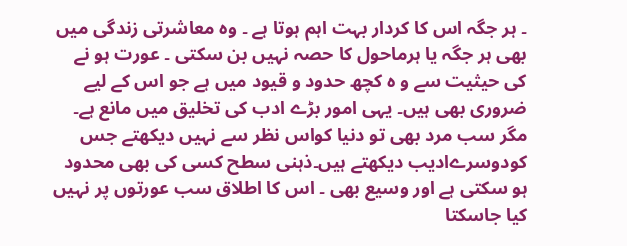۔ ہر جگہ اس کا کردار بہت اہم ہوتا ہے ۔ وہ معاشرتی زندگی میں بھی ہر جگہ یا ہرماحول کا حصہ نہیں بن سکتی ۔ عورت ہو نے کی حیثیت سے و ہ کچھ حدود و قیود میں ہے جو اس کے لیے ضروری بھی ہیں۔ یہی امور بڑے ادب کی تخلیق میں مانع ہے۔ مگر سب مرد بھی تو دنیا کواس نظر سے نہیں دیکھتے جس کودوسرےادیب دیکھتے ہیں۔ذہنی سطح کسی کی بھی محدود ہو سکتی ہے اور وسیع بھی ۔ اس کا اطلاق سب عورتوں پر نہیں کیا جاسکتا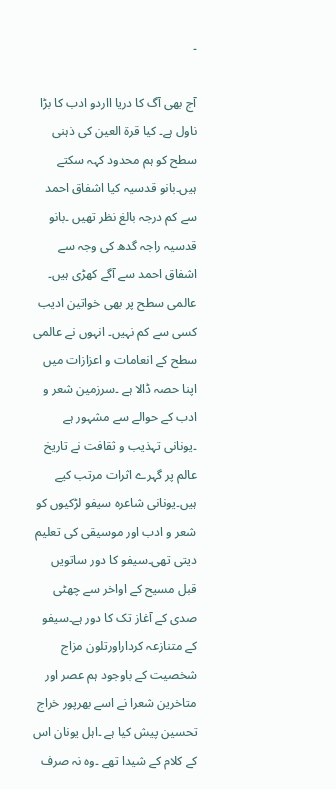۔

آج بھی آگ کا دریا ااردو ادب کا بڑا ناول ہے۔ کیا قرۃ العین کی ذہنی سطح کو ہم محدود کہہ سکتے ہیں۔بانو قدسیہ کیا اشفاق احمد سے کم درجہ بالغ نظر تھیں ۔بانو قدسیہ راجہ گدھ کی وجہ سے اشفاق احمد سے آگے کھڑی ہیں۔ عالمی سطح پر بھی خواتین ادیب کسی سے کم نہیں۔ انہوں نے عالمی سطح کے انعامات و اعزازات میں اپنا حصہ ڈالا ہے ۔سرزمین شعر و ادب کے حوالے سے مشہور ہے ۔یونانی تہذیب و ثقافت نے تاریخ عالم پر گہرے اثرات مرتب کیے ہیں۔یونانی شاعرہ سیفو لڑکیوں کو شعر و ادب اور موسیقی کی تعلیم دیتی تھی۔سیفو کا دور ساتویں قبل مسیح کے اواخر سے چھٹی صدی کے آغاز تک کا دور ہے۔سیفو کے متنازعہ کرداراورتلون مزاج شخصیت کے باوجود ہم عصر اور متاخرین شعرا نے اسے بھرپور خراج تحسین پیش کیا ہے ۔اہل یونان اس کے کلام کے شیدا تھے ۔وہ نہ صرف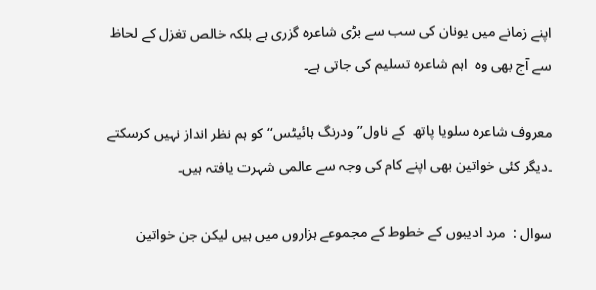اپنے زمانے میں یونان کی سب سے بڑی شاعرہ گزری ہے بلکہ خالص تغزل کے لحاظ سے آج بھی وہ  اہم شاعرہ تسلیم کی جاتی ہے۔

معروف شاعرہ سلویا پاتھ  کے ناول’’ ودرنگ ہائیٹس‘‘ کو ہم نظر انداز نہیں کرسکتے ۔دیگر کئی خواتین بھی اپنے کام کی وجہ سے عالمی شہرت یافتہ ہیں۔

سوال :  مرد ادیبوں کے خطوط کے مجموعے ہزاروں میں ہیں لیکن جن خواتین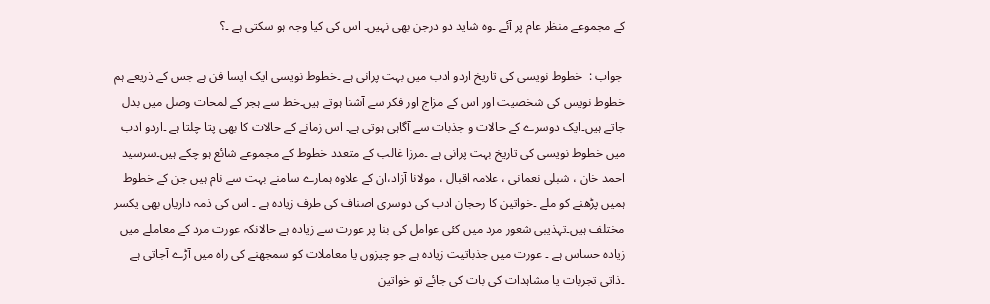کے مجموعے منظر عام پر آئے ۔وہ شاید دو درجن بھی نہیں۔ اس کی کیا وجہ ہو سکتی ہے ۔؟

 جواب :  خطوط نویسی کی تاریخ اردو ادب میں بہت پرانی ہے ۔خطوط نویسی ایک ایسا فن ہے جس کے ذریعے ہم خطوط نویس کی شخصیت اور اس کے مزاج اور فکر سے آشنا ہوتے ہیں۔خط سے ہجر کے لمحات وصل میں بدل جاتے ہیں۔ایک دوسرے کے حالات و جذبات سے آگاہی ہوتی ہے۔ اس زمانے کے حالات کا بھی پتا چلتا ہے ۔اردو ادب میں خطوط نویسی کی تاریخ بہت پرانی ہے ۔مرزا غالب کے متعدد خطوط کے مجموعے شائع ہو چکے ہیں۔سرسید احمد خان ، شبلی نعمانی ، علامہ اقبال ، مولانا آزاد،ان کے علاوہ ہمارے سامنے بہت سے نام ہیں جن کے خطوط ہمیں پڑھنے کو ملے ۔خواتین کا رحجان ادب کی دوسری اصناف کی طرف زیادہ ہے ۔ اس کی ذمہ داریاں بھی یکسر مختلف ہیں۔تہذیبی شعور مرد میں کئی عوامل کی بنا پر عورت سے زیادہ ہے حالانکہ عورت مرد کے معاملے میں زیادہ حساس ہے ۔ عورت میں جذباتیت زیادہ ہے جو چیزوں یا معاملات کو سمجھنے کی راہ میں آڑے آجاتی ہے ۔ذاتی تجربات یا مشاہدات کی بات کی جائے تو خواتین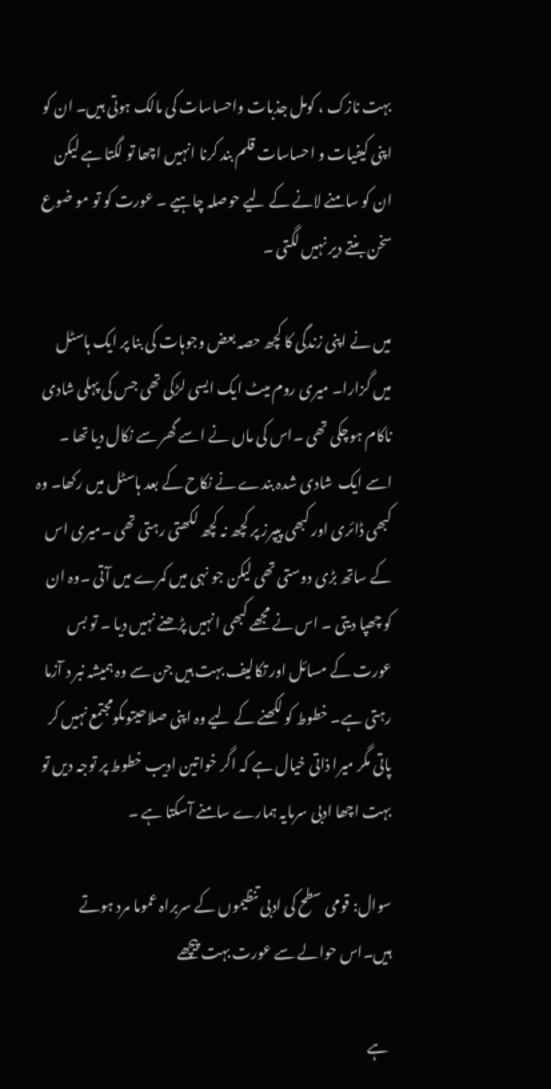بہت نازک ، کومل جذبات واحساسات کی مالک ہوتی ہیں۔ ان کو اپنی کیفیات و احساسات قلم بند کرنا انہیں اچھا تو لگتا ہے لیکن ان کو سامنے لانے کے لیے حوصلہ چاہیے ۔ عورت کو تو مو ضوع سخن بنتے دیر نہیں لگتی ۔

میں نے اپنی زندگی کا کچھ حصہ بعض وجوہات کی بنا پر ایک ہاسٹل میں گزارا۔ میری روم میٹ ایک ایسی لڑکی تھی جس کی پہلی شادی ناکام ہوچکی تھی ۔اس کی ماں نے اسے گھر سے نکال دیا تھا ۔ اسے ایک  شادی شدہ بندے نے نکاح کے بعد ہاسٹل میں رکھا۔ وہ کبھی ڈائری اور کبھی پیپرز پر کچھ نہ کچھ لکھتی رہتی تھی ۔میری اس کے ساتھ بڑی دوستی تھی لیکن جو نہی میں کمرے میں آتی ۔وہ ان کو چھپا دیتی ۔ اس نے مجھے کبھی انہیں پڑھنے نہیں دیا ۔ تو بس عورت کے مسائل اور تکالیف بہت ہیں جن سے وہ ہمیشہ نبر د آزما رہتی ہے۔ خطوط کو لکھنے کے لیے وہ اپنی صلاحیتوںکومجتمع نہیں کر پاتی مگر میرا ذاتی خیال ہے کہ اگر خواتین ادیب خطوط پر توجہ دیں تو بہت اچھا ادبی سرمایہ ہمارے سامنے آسکتا ہے ۔

سوال: قومی سطح کی ادبی تنظیموں کے سربراہ عموما مرد ہوتے ہیں۔اس حوالے سے عورت بہت پیچھے

 ہے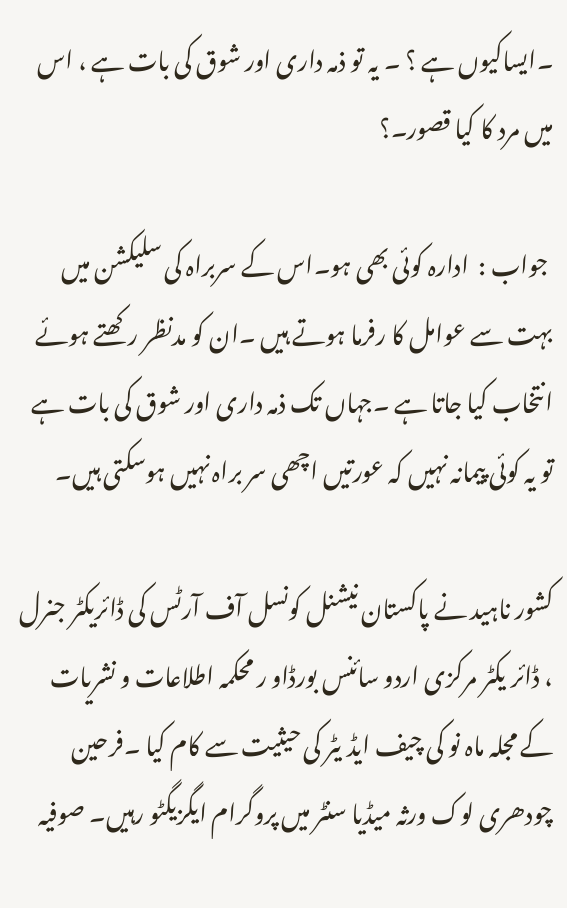۔ایساکیوں ہے ؟ ۔ یہ تو ذمہ داری اور شوق کی بات ہے ، اس میں مرد کا کیا قصور۔؟

 جواب :  ادارہ کوئی بھی ہو۔اس کے سربراہ کی سلیکشن میں بہت سے عوامل کا رفرما ہوتے ہیں ۔ان کو مدنظر رکھتے ہوئے انتخاب کیا جاتا ہے ۔جہاں تک ذمہ داری اور شوق کی بات ہے تو یہ کوئی پیمانہ نہیں کہ عورتیں اچھی سر براہ نہیں ہوسکتی ہیں۔

کشور ناہید نے پاکستان نیشنل کونسل آف آرٹس کی ڈائریکٹر جنرل ، ڈائر یکٹر مرکزی اردو سائنس بورڈاو ر محکمہ اطلاعات و نشریات کے مجلہ ماہ نو کی چیف ایڈ یٹر کی حیثیت سے کام کیا ۔فرحین چودھری لوک ورثہ میڈیا سنٹر میں پروگرام ایگزیگٹو رہیں۔ صوفیہ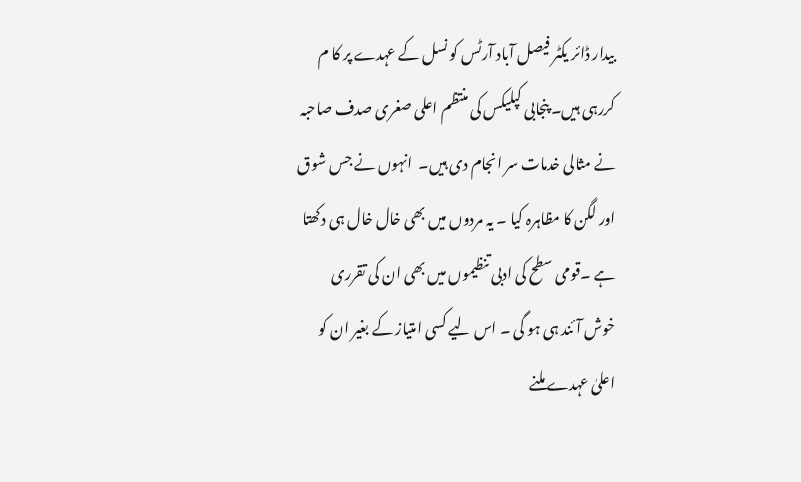بیدار ڈائر یکٹر فیصل آباد آرٹس کو نسل کے عہدے پر کا م کررہی ہیں۔ پنجابی کپلیکس کی منتظم اعلی صغری صدف صاحبہ نے مثالی خدمات سر انجام دی ہیں۔  انہوں نے جس شوق اور لگن کا مظاہرہ کیا ۔ یہ مردوں میں بھی خال خال ہی دکھتا ہے ۔قومی سطح کی ادبی تنظیموں میں بھی ان کی تقرری خوش آئند ہی ہو گی ۔ اس لیے کسی امتیاز کے بغیر ان کو اعلیٰ عہدے ملنے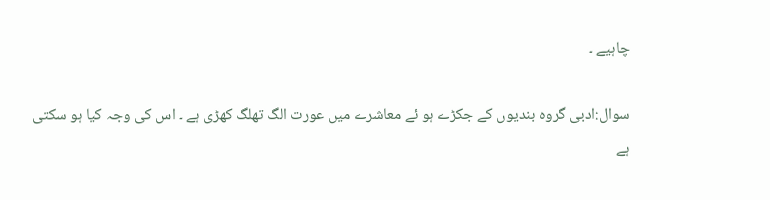چاہیے ۔

سوال:ادبی گروہ بندیوں کے جکڑے ہو ئے معاشرے میں عورت الگ تھلگ کھڑی ہے ۔ اس کی وجہ کیا ہو سکتی ہے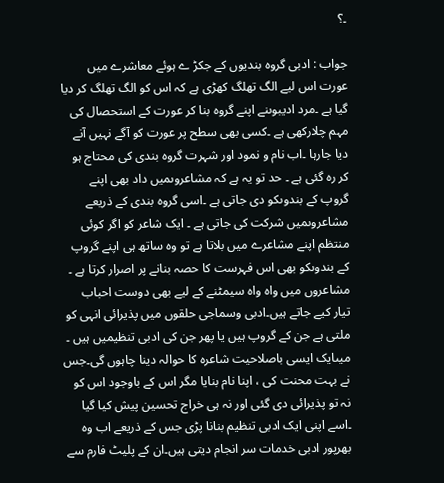۔؟

جواب : ادبی گروہ بندیوں کے جکڑ ے ہوئے معاشرے میں عورت اس لیے الگ تھلگ کھڑی ہے کہ اس کو الگ تھلگ کر دیا گیا ہے ۔مرد ادیبوںنے اپنے گروہ بنا کر عورت کے استحصال کی مہم چلارکھی ہے ۔کسی بھی سطح پر عورت کو آگے نہیں آنے دیا جارہا ۔اب نام و نمود اور شہرت گروہ بندی کی محتاج ہو کر رہ گئی ہے ۔ حد تو یہ ہے کہ مشاعروںمیں داد بھی اپنے گروپ کے بندوںکو دی جاتی ہے ۔اسی گروہ بندی کے ذریعے مشاعروںمیں شرکت کی جاتی ہے ۔ ایک شاعر کو اگر کوئی منتظم اپنے مشاعرے میں بلاتا ہے تو وہ ساتھ ہی اپنے گروپ کے بندوںکو بھی اس فہرست کا حصہ بنانے پر اصرار کرتا ہے ۔ مشاعروں میں واہ واہ سیمٹنے کے لیے بھی دوست احباب تیار کیے جاتے ہیں۔ادبی وسماجی حلقوں میں پذیرائی انہی کو ملتی ہے جن کے گروپ ہیں یا پھر جن کی ادبی تنظیمیں ہیں ۔ میںایک ایسی باصلاحیت شاعرہ کا حوالہ دینا چاہوں گی۔جس نے بہت محنت کی ، اپنا نام بنایا مگر اس کے باوجود اس کو نہ تو پذیرائی دی گئی اور نہ ہی خراج تحسین پیش کیا گیا ۔اسے اپنی ایک ادبی تنظیم بنانا پڑی جس کے ذریعے اب وہ بھرپور ادبی خدمات سر انجام دیتی ہیں۔ان کے پلیٹ فارم سے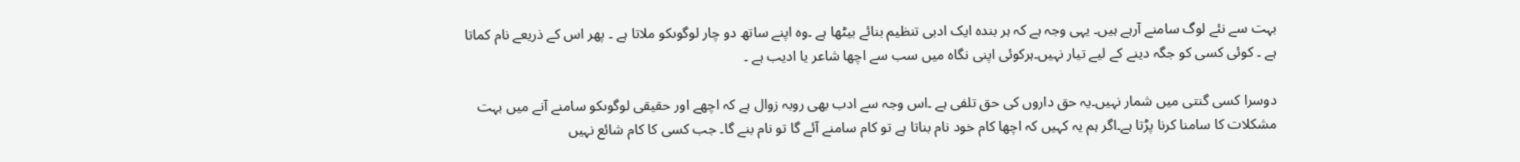بہت سے نئے لوگ سامنے آرہے ہیں۔ یہی وجہ ہے کہ ہر بندہ ایک ادبی تنظیم بنائے بیٹھا ہے ۔وہ اپنے ساتھ دو چار لوگوںکو ملاتا ہے ۔ پھر اس کے ذریعے نام کماتا ہے ۔ کوئی کسی کو جگہ دینے کے لیے تیار نہیں۔ہرکوئی اپنی نگاہ میں سب سے اچھا شاعر یا ادیب ہے ۔

دوسرا کسی گنتی میں شمار نہیں۔یہ حق داروں کی حق تلفی ہے ۔اس وجہ سے ادب بھی روبہ زوال ہے کہ اچھے اور حقیقی لوگوںکو سامنے آنے میں بہت مشکلات کا سامنا کرنا پڑتا ہے۔اگر ہم یہ کہیں کہ اچھا کام خود نام بناتا ہے تو کام سامنے آئے گا تو نام بنے گا۔ جب کسی کا کام شائع نہیں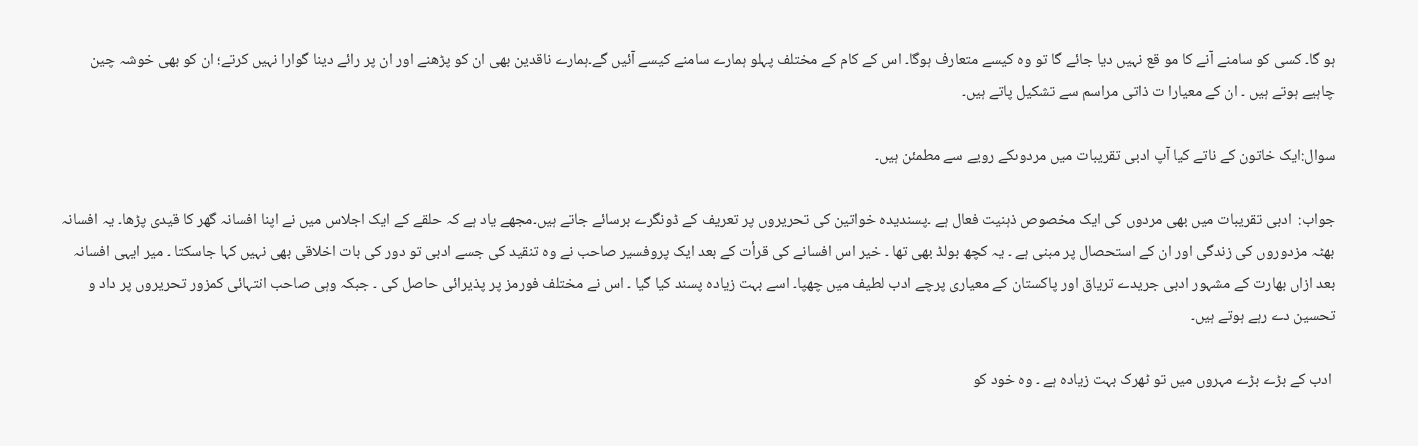ہو گا۔ کسی کو سامنے آنے کا مو قع نہیں دیا جائے گا تو وہ کیسے متعارف ہوگا۔ اس کے کام کے مختلف پہلو ہمارے سامنے کیسے آئیں گے۔ہمارے ناقدین بھی ان کو پڑھنے اور ان پر رائے دینا گوارا نہیں کرتے؛ ان کو بھی خوشہ چین  چاہیے ہوتے ہیں ۔ ان کے معیارا ت ذاتی مراسم سے تشکیل پاتے ہیں۔

سوال:ایک خاتون کے ناتے کیا آپ ادبی تقریبات میں مردوںکے رویے سے مطمئن ہیں۔

جواب:  ادبی تقریبات میں بھی مردوں کی ایک مخصوص ذہنیت فعال ہے ۔پسندیدہ خواتین کی تحریروں پر تعریف کے ڈونگرے برسائے جاتے ہیں۔مجھے یاد ہے کہ حلقے کے ایک اجلاس میں نے اپنا افسانہ گھر کا قیدی پڑھا۔ یہ افسانہ بھٹہ مزدوروں کی زندگی اور ان کے استحصال پر مبنی ہے ۔ یہ کچھ بولڈ بھی تھا ۔ خیر اس افسانے کی قرأت کے بعد ایک پروفسیر صاحب نے وہ تنقید کی جسے ادبی تو دور کی بات اخلاقی بھی نہیں کہا جاسکتا ۔ میر ایہی افسانہ بعد ازاں بھارت کے مشہور ادبی جریدے تریاق اور پاکستان کے معیاری پرچے ادب لطیف میں چھپا۔ اسے بہت زیادہ پسند کیا گیا ۔ اس نے مختلف فورمز پر پذیرائی حاصل کی ۔ جبکہ وہی صاحب انتہائی کمزور تحریروں پر داد و تحسین دے رہے ہوتے ہیں۔

 ادب کے بڑے بڑے مہروں میں تو ٹھرک بہت زیادہ ہے ۔ وہ خود کو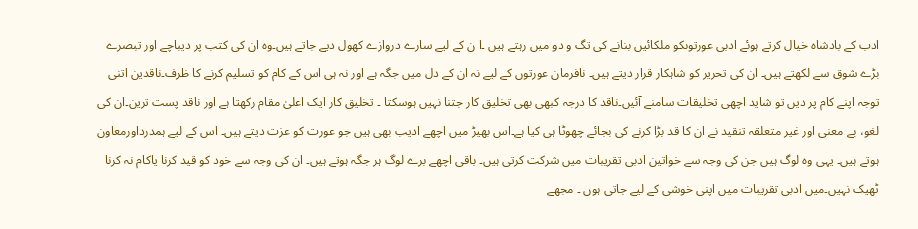ادب کے بادشاہ خیال کرتے ہوئے ادبی عورتوںکو ملکائیں بنانے کی تگ و دو میں رہتے ہیں ۔ا ن کے لیے سارے دروازے کھول دیے جاتے ہیں۔وہ ان کی کتب پر دیباچے اور تبصرے بڑے شوق سے لکھتے ہیں۔ ان کی تحریر کو شاہکار قرار دیتے ہیں۔ نافرمان عورتوں کے لیے نہ ان کے دل میں جگہ ہے اور نہ ہی اس کے کام کو تسلیم کرنے کا ظرف۔ناقدین اتنی توجہ اپنے کام پر دیں تو شاید اچھی تخلیقات سامنے آئیں۔ناقد کا درجہ کبھی بھی تخلیق کار جتنا نہیں ہوسکتا ۔ تخلیق کار ایک اعلیٰ مقام رکھتا ہے اور ناقد پست ترین۔ان کی لغو، بے معنی اور غیر متعلقہ تنقید نے ان کا قد بڑا کرنے کی بجائے چھوٹا ہی کیا ہے۔اس بھیڑ میں اچھے ادیب بھی ہیں جو عورت کو عزت دیتے ہیں۔ اس کے لیے ہمدرداورمعاون ہوتے ہیں۔ یہی وہ لوگ ہیں جن کی وجہ سے خواتین ادبی تقریبات میں شرکت کرتی ہیں۔ باقی اچھے برے لوگ ہر جگہ ہوتے ہیں۔ ان کی وجہ سے خود کو قید کرنا یاکام نہ کرنا ٹھیک نہیں۔میں ادبی تقریبات میں اپنی خوشی کے لیے جاتی ہوں ۔ مجھے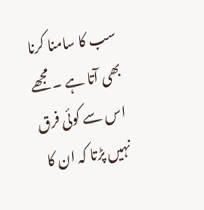سب کا سامنا کرنا بھی آتا ہے ۔ مجھے اس سے کوئی فرق نہیں پڑتا کہ ان کا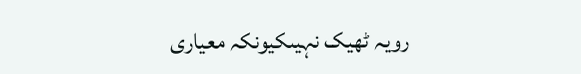رویہ ٹھیک نہیںکیونکہ معیاری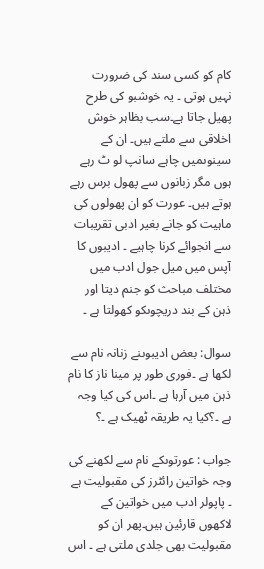کام کو کسی سند کی ضرورت نہیں ہوتی ۔ یہ خوشبو کی طرح پھیل جاتا ہے۔سب بظاہر خوش اخلاقی سے ملتے ہیں۔ ان کے سینوںمیں چاہے سانپ لو ٹ رہے ہوں مگر زبانوں سے پھول برس رہے ہوتے ہیں۔ عورت کو ان پھولوں کی ماہیت کو جانے بغیر ادبی تقریبات سے انجوائے کرنا چاہیے ۔ ادیبوں کا آپس میں میل جول ادب میں مختلف مباحث کو جنم دیتا اور ذہن کے بند دریچوںکو کھولتا ہے ۔

سوال: بعض ادیبوںنے زنانہ نام سے لکھا ہے ۔فوری طور پر مینا ناز کا نام ذہن میں آرہا ہے ۔اس کی کیا وجہ ہے ۔؟کیا یہ طریقہ ٹھیک ہے ۔؟

جواب : عورتوںکے نام سے لکھنے کی وجہ خواتین رائٹرز کی مقبولیت ہے ۔ پاپولر ادب میں خواتین کے لاکھوں قارئین ہیں۔پھر ان کو مقبولیت بھی جلدی ملتی ہے ۔ اس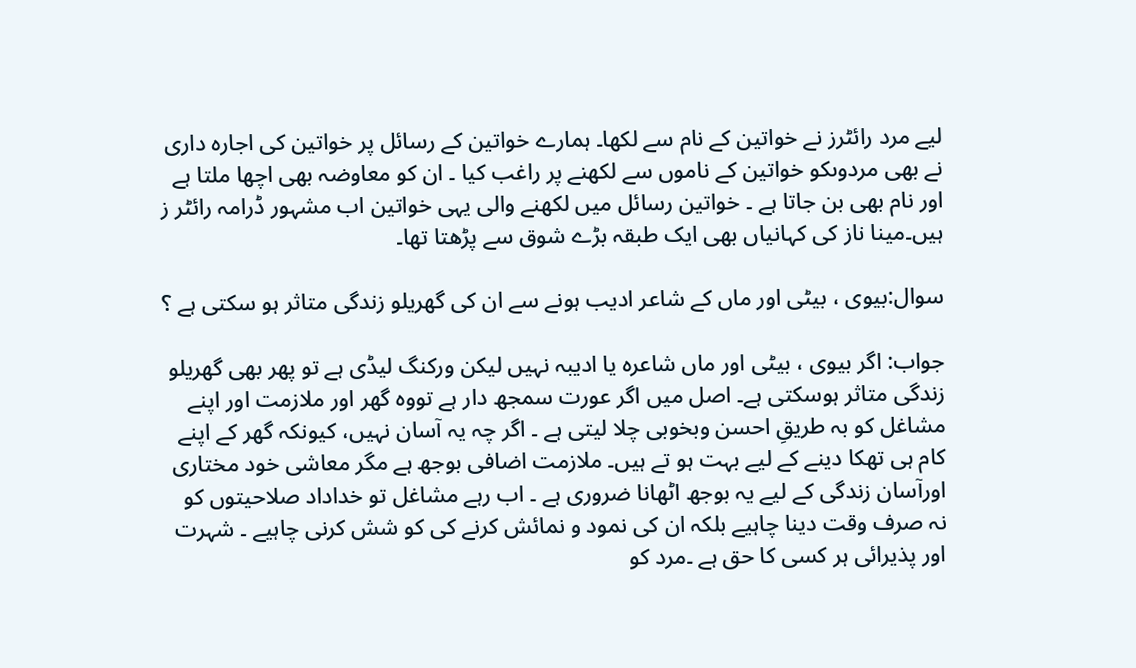لیے مرد رائٹرز نے خواتین کے نام سے لکھا۔ ہمارے خواتین کے رسائل پر خواتین کی اجارہ داری نے بھی مردوںکو خواتین کے ناموں سے لکھنے پر راغب کیا ۔ ان کو معاوضہ بھی اچھا ملتا ہے اور نام بھی بن جاتا ہے ۔ خواتین رسائل میں لکھنے والی یہی خواتین اب مشہور ڈرامہ رائٹر ز ہیں۔مینا ناز کی کہانیاں بھی ایک طبقہ بڑے شوق سے پڑھتا تھا۔

سوال:بیوی ، بیٹی اور ماں کے شاعر ادیب ہونے سے ان کی گھریلو زندگی متاثر ہو سکتی ہے ؟

جواب: اگر بیوی ، بیٹی اور ماں شاعرہ یا ادیبہ نہیں لیکن ورکنگ لیڈی ہے تو پھر بھی گھریلو زندگی متاثر ہوسکتی ہے۔ اصل میں اگر عورت سمجھ دار ہے تووہ گھر اور ملازمت اور اپنے مشاغل کو بہ طریقِ احسن وبخوبی چلا لیتی ہے ۔ اگر چہ یہ آسان نہیں، کیونکہ گھر کے اپنے کام ہی تھکا دینے کے لیے بہت ہو تے ہیں۔ ملازمت اضافی بوجھ ہے مگر معاشی خود مختاری اورآسان زندگی کے لیے یہ بوجھ اٹھانا ضروری ہے ۔ اب رہے مشاغل تو خداداد صلاحیتوں کو نہ صرف وقت دینا چاہیے بلکہ ان کی نمود و نمائش کرنے کی کو شش کرنی چاہیے ۔ شہرت اور پذیرائی ہر کسی کا حق ہے ۔مرد کو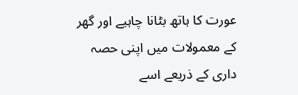عورت کا ہاتھ بٹانا چاہیے اور گھر کے معمولات میں اپنی حصہ داری کے ذریعے اسے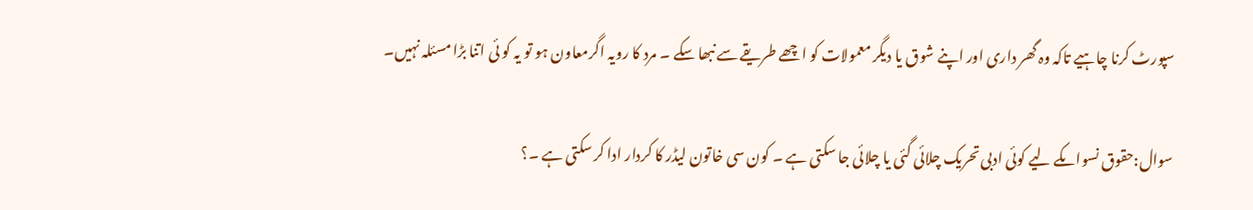سپورٹ کرنا چاہیے تاکہ وہ گھر داری اور اپنے شوق یا دیگر معمولات کو اچھے طریقے سے نبھا سکے ۔ مرد کا رویہ اگرمعاون ہو تو یہ کو ئی اتنا بڑا مسئلہ نہیں۔

سوال:حقوق نسواںکے لیے کوئی ادبی تحریک چلائی گئی یا چلائی جا سکتی ہے ۔ کون سی خاتون لیڈر کا کردار ادا کر سکتی ہے ۔؟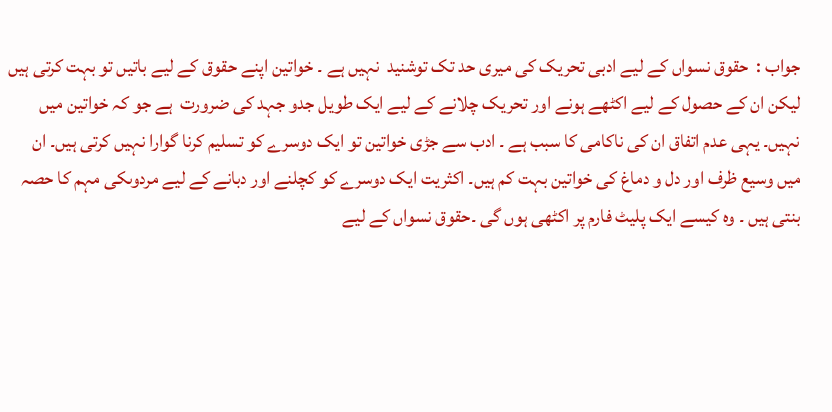جواب :  حقوق نسواں کے لیے ادبی تحریک کی میری حد تک توشنید  نہیں ہے ۔ خواتین اپنے حقوق کے لیے باتیں تو بہت کرتی ہیں لیکن ان کے حصول کے لیے اکٹھے ہونے اور تحریک چلانے کے لیے ایک طویل جدو جہد کی ضرورت  ہے جو کہ خواتین میں نہیں۔ یہی عدم اتفاق ان کی ناکامی کا سبب ہے ۔ ادب سے جڑی خواتین تو ایک دوسرے کو تسلیم کرنا گوارا نہیں کرتی ہیں۔ ان میں وسیع ظرف اور دل و دماغ کی خواتین بہت کم ہیں۔ اکثریت ایک دوسرے کو کچلنے اور دبانے کے لیے مردوںکی مہم کا حصہ بنتی ہیں ۔ وہ کیسے ایک پلیٹ فارم پر اکٹھی ہوں گی ۔حقوق نسواں کے لیے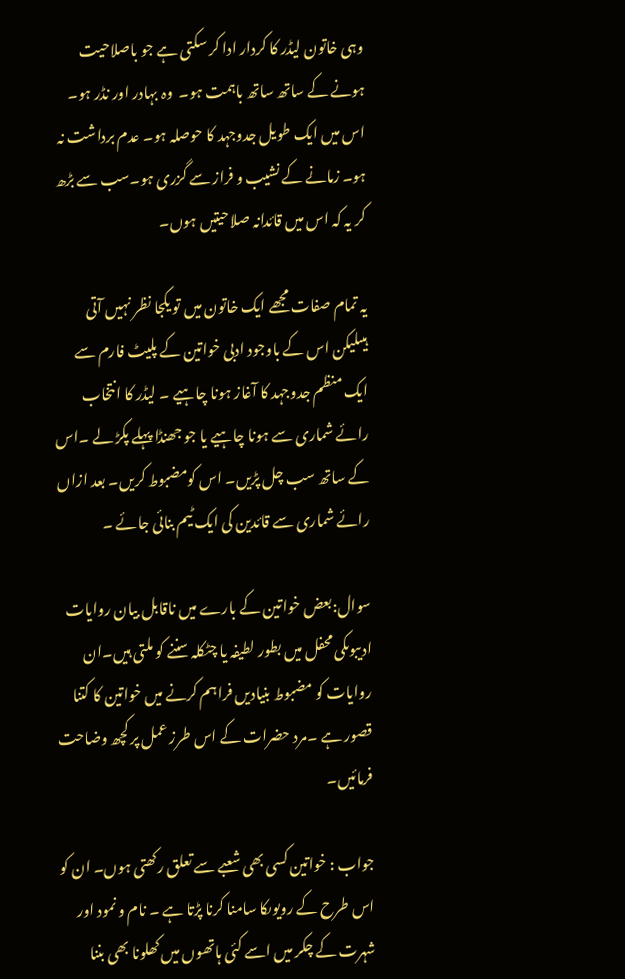وہی خاتون لیڈر کا کردار ادا کر سکتی ہے جو باصلاحیت ہونے کے ساتھ ساتھ باہمت ہو۔  وہ بہادر اور نڈر ہو۔ اس میں ایک طویل جدوجہد کا حوصلہ ہو۔ عدم برداشت نہ ہو۔ زمانے کے نشیب و فراز سے گزری ہو۔سب سے بڑھ کر یہ کہ اس میں قائدانہ صلاحیتیں ہوں۔

یہ تمام صفات مجھے ایک خاتون میں تو یکجا نظر نہیں آتی ہیںلیکن اس کے باوجود ادبی خواتین کے پلیٹ فارم سے ایک منظم جدوجہد کا آغاز ہونا چاہیے ۔ لیڈر کا انتخاب رائے شماری سے ہونا چاہیے یا جو جھنڈا پہلے پکڑ لے ۔اس کے ساتھ سب چل پڑیں۔ اس کومضبوط کریں۔ بعد ازاں رائے شماری سے قائدین کی ایک ٹیم بنائی جائے ۔

سوال:بعض خواتین کے بارے میں ناقابل بیان روایات  ادیبوںکی محفل میں بطور لطیفہ یا چٹکلہ سننے کو ملتی ہیں۔ان روایات کو مضبوط بنیادیں فراہم کرنے میں خواتین کا کتنا قصور ہے ۔مرد حضرات کے اس طرز عمل پر کچھ وضاحت فرمائیں۔

جواب : خواتین کسی بھی شعبے سے تعلق رکھتی ہوں۔ ان کو اس طرح کے رویوںکا سامنا کرنا پڑتا ہے ۔ نام و نمود اور شہرت کے چکر میں اسے کئی ہاتھوں میں کھلونا بھی بننا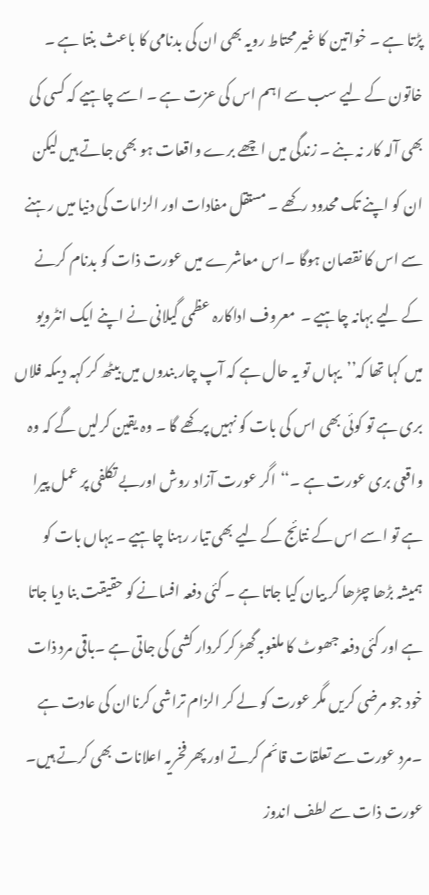پڑتا ہے ۔ خواتین کا غیر محتاط رویہ بھی ان کی بدنامی کا باعث بنتا ہے ۔ خاتون کے لیے سب سے اہم اس کی عزت ہے ۔ اسے چاہیے کہ کسی کی بھی آلہ کار نہ بنے ۔ زندگی میں اچھے برے واقعات ہو بھی جاتے ہیں لیکن ان کو اپنے تک محدود رکھے ۔ مستقل مفادات اور الزامات کی دنیا میں رہنے سے اس کا نقصان ہوگا ۔اس معاشرے میں عورت ذات کو بدنام کرنے کے لیے بہانہ چاہیے ۔  معروف اداکارہ عظمی گیلانی نے اپنے ایک انٹرویو میں کہا تھا کہ’’یہاں تو یہ حال ہے کہ آپ چار بندوں میں بیٹھ کر کہہ دیںکہ فلاں بری ہے تو کوئی بھی اس کی بات کو نہیں پرکھے گا ۔ وہ یقین کرلیں گے کہ وہ واقعی بری عورت ہے ۔‘‘اگر عورت آزاد روش اوربے تکلفی پر عمل پیرا ہے تو اسے اس کے نتائج کے لیے بھی تیار رہنا چاہیے ۔ یہاں بات کو ہمیشہ بڑھا چڑھا کر بیان کیا جاتا ہے ۔ کئی دفعہ افسانے کو حقیقت بنا دیا جاتا ہے اور کئی دفعہ جھوٹ کا ملغوبہ گھڑ کر کردار کشی کی جاتی ہے ۔باقی مرد ذات خود جو مرضی کریں مگر عورت کو لے کر الزام تراشی کرناان کی عادت ہے ۔مرد عورت سے تعلقات قائم کرتے اور پھر فخریہ اعلانات بھی کرتے ہیں۔ عورت ذات سے لطف اندوز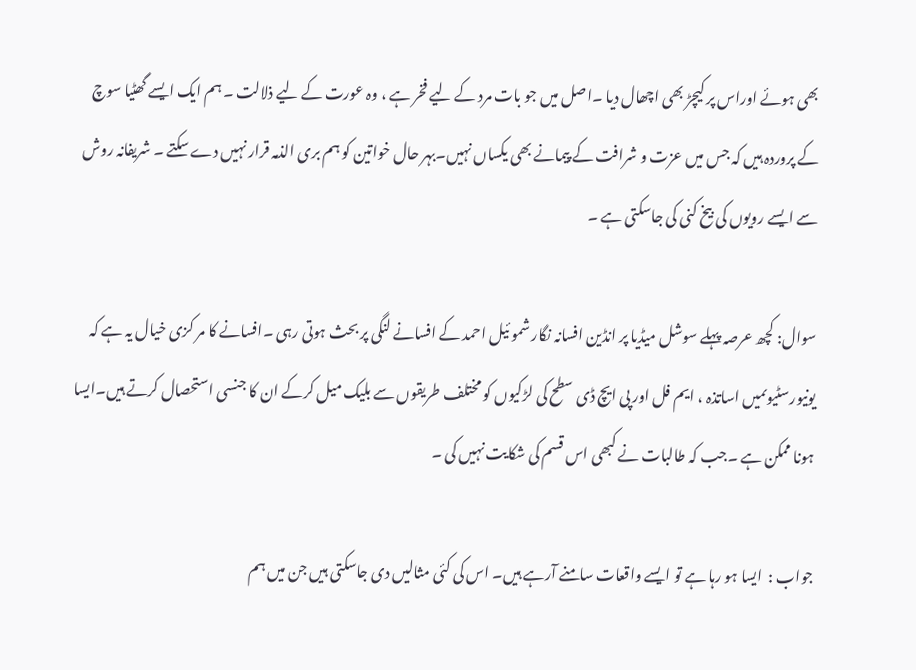بھی ہوئے اوراس پر کیچڑ بھی اچھال دیا ۔اصل میں جو بات مرد کے لیے فخر ہے ، وہ عورت کے لیے ذلالت ۔ ہم ایک ایسے گھٹیا سوچ کے پروردہ ہیں کہ جس میں عزت و شرافت کے پیمانے بھی یکساں نہیں۔بہر حال خواتین کو ہم بری الذمہ قرار نہیں دے سکتے ۔ شریفانہ روش سے ایسے رویوں کی بیخ کنی کی جاسکتی ہے ۔

سوال: کچھ عرصہ پہلے سوشل میڈیا پر انڈین افسانہ نگار شمو ئیل احمد کے افسانے لنگی پر بحث ہوتی رہی ۔افسانے کا مر کزی خیال یہ ہے کہ یونیورسٹیوںمیں اساتذہ ، ایم فل اور پی ایچ ڈی سطح کی لڑکیوں کو مختلف طریقوں سے بلیک میل کرکے ان کا جنسی استحصال کرتے ہیں۔ایسا ہونا ممکن ہے ۔جب کہ طالبات نے کبھی اس قسم کی شکایت نہیں کی ۔

جواب :  ایسا ہو رہا ہے تو ایسے واقعات سامنے آرہے ہیں۔ اس کی کئی مثالیں دی جاسکتی ہیں جن میں ہم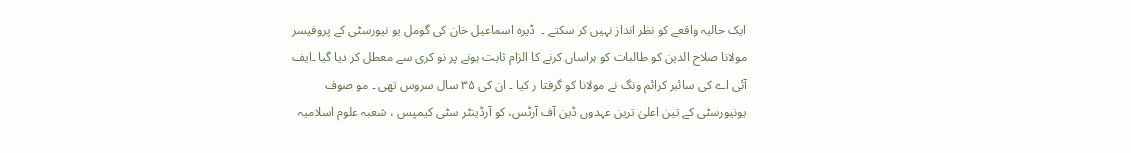ایک حالیہ واقعے کو نظر انداز نہیں کر سکتے ۔  ڈیرہ اسماعیل خان کی گومل یو نیورسٹی کے پروفیسر مولانا صلاح الدین کو طالبات کو ہراساں کرنے کا الزام ثابت ہونے پر نو کری سے معطل کر دیا گیا ۔ایف آئی اے کی سائبر کرائم ونگ نے مولانا کو گرفتا ر کیا ۔ ان کی ۳۵ سال سروس تھی ۔ مو صوف یونیورسٹی کے تین اعلیٰ ترین عہدوں ڈین آف آرٹس، کو آرڈینٹر سٹی کیمپس ، شعبہ علوم اسلامیہ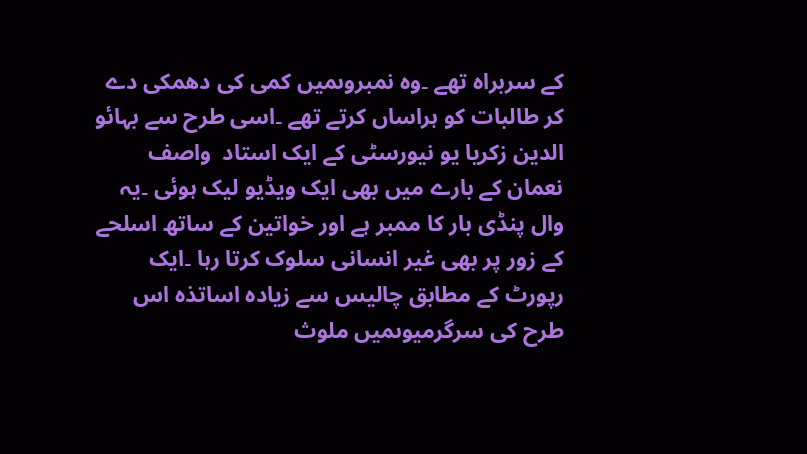کے سربراہ تھے ۔وہ نمبروںمیں کمی کی دھمکی دے کر طالبات کو ہراساں کرتے تھے ۔اسی طرح سے بہائو الدین زکریا یو نیورسٹی کے ایک استاد  واصف نعمان کے بارے میں بھی ایک ویڈیو لیک ہوئی ۔یہ وال پنڈی بار کا ممبر ہے اور خواتین کے ساتھ اسلحے کے زور پر بھی غیر انسانی سلوک کرتا رہا ۔ایک رپورٹ کے مطابق چالیس سے زیادہ اساتذہ اس طرح کی سرگرمیوںمیں ملوث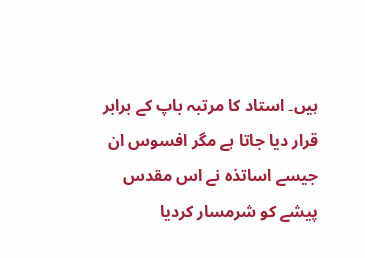ہیں۔ استاد کا مرتبہ باپ کے برابر قرار دیا جاتا ہے مگر افسوس ان جیسے اساتذہ نے اس مقدس پیشے کو شرمسار کردیا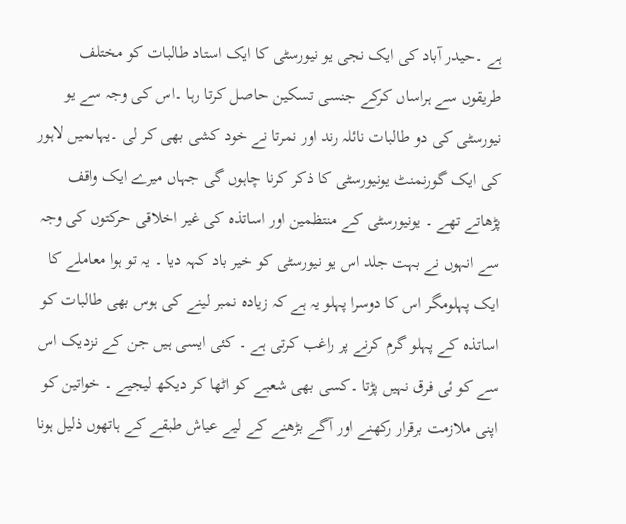ہے ۔حیدر آباد کی ایک نجی یو نیورسٹی کا ایک استاد طالبات کو مختلف طریقوں سے ہراساں کرکے جنسی تسکین حاصل کرتا رہا ۔اس کی وجہ سے یو نیورسٹی کی دو طالبات نائلہ رند اور نمرتا نے خود کشی بھی کر لی ۔یہاںمیں لاہور کی ایک گورنمنٹ یونیورسٹی کا ذکر کرنا چاہوں گی جہاں میرے ایک واقف پڑھاتے تھے ۔ یونیورسٹی کے منتظمین اور اساتذہ کی غیر اخلاقی حرکتوں کی وجہ سے انہوں نے بہت جلد اس یو نیورسٹی کو خیر باد کہہ دیا ۔ یہ تو ہوا معاملے کا ایک پہلومگر اس کا دوسرا پہلو یہ ہے کہ زیادہ نمبر لینے کی ہوس بھی طالبات کو اساتذہ کے پہلو گرم کرنے پر راغب کرتی ہے ۔ کئی ایسی ہیں جن کے نزدیک اس سے کو ئی فرق نہیں پڑتا ۔کسی بھی شعبے کو اٹھا کر دیکھ لیجیے ۔ خواتین کو اپنی ملازمت برقرار رکھنے اور آگے بڑھنے کے لیے عیاش طبقے کے ہاتھوں ذلیل ہونا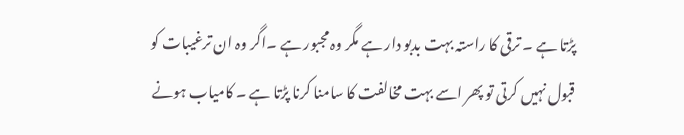پڑتا ہے ۔ ترقی کا راستہ بہت بدبو دار ہے مگر وہ مجبور ہے ۔اگر وہ ان ترغیبات کو قبول نہیں کرتی تو پھر اسے بہت مخالفت کا سامنا کرنا پڑتا ہے ۔ کامیاب ہونے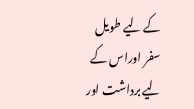کے لیے طویل سفر اوراس کے لیے برداشت اور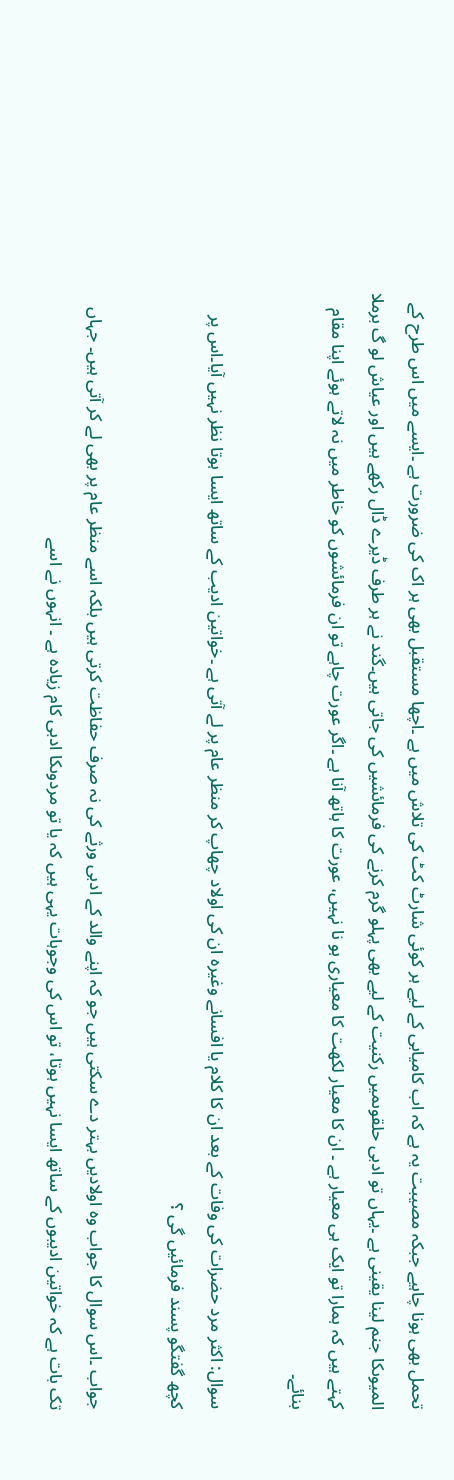تحمل بھی ہونا چاہیے جبکہ مصیبت یہ ہے کہ اب کامیابی کے لیے ہر کوئی شارٹ کٹ کی تلاش میں ہے ۔اچھا مستقبل بھی ہر اک کی ضرورت ہے ۔ایسے میں اس طرح کے المیوںکا جنم لینا یقینی ہے ۔یہاں تو ادبی حلقوںمیں رکنیت کے لیے بھی پہلو گرم کرنے کی فرمائشیں کی جاتی ہیں۔گند نے ہر طرف ڈیرے ڈال رکھے ہیں اور عیاش لو گ برملا کہتے ہیں کہ ہمارا تو ایک ہی معیار ہے ۔ ان کا معیار لکھت کا معیاری ہو نا نہیں، عورت کا ہاتھ آنا ہے ۔اگر عورت چاہے تو ان فرمائشوں کو خاطر میں نہ لاتے ہوئے اپنا مقام بنائے۔

سوال: اکثر مرد حضرات کی وفات کے بعد ان کا کلام یا افسانے وغیرہ ان کی اولاد چھاپ کر منظر عام پر لے آتی ہے ۔خواتین ادیب کے ساتھ ایسا ہوتا نظر نہیں آیا۔اس پر کچھ گفتگو پسند فرمائیں گی ؟

جواب ۔اس سوال کا جواب وہ اولادیں بہتر دے سکتی ہیں جو کہ اپنے والد کے ادبی ورثے کی نہ صرف حفاظت کرتی ہیں بلکہ اسے منظر عام پر بھی لے کر آتی ہیں۔ جہاں تک بات ہے کہ خواتین ادیبوں کے ساتھ ایسا نہیں ہوتا، تو اس کی وجوہات یہی ہیں کہ یا تو مردوںکا ادبی کام زیادہ ہے ۔ انہوں نے اسے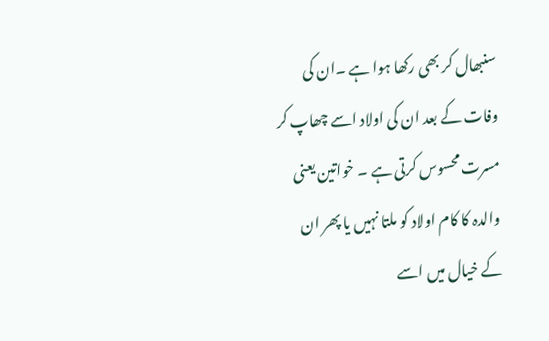سنبھال کر بھی رکھا ہوا ہے ۔ان کی وفات کے بعد ان کی اولاد اسے چھاپ کر مسرت محسوس کرتی ہے ۔ خواتین یعنی والدہ کا کام اولاد کو ملتا نہیں یا پھر ان کے خیال میں اسے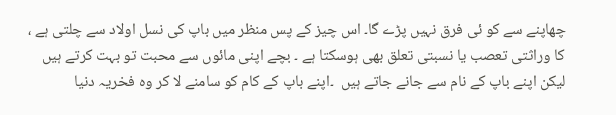چھاپنے سے کو ئی فرق نہیں پڑے گا۔ اس چیز کے پس منظر میں باپ کی نسل اولاد سے چلتی ہے ، کا وراثتی تعصب یا نسبتی تعلق بھی ہوسکتا ہے ۔ بچے اپنی مائوں سے محبت تو بہت کرتے ہیں لیکن اپنے باپ کے نام سے جانے جاتے ہیں  ۔اپنے باپ کے کام کو سامنے لا کر وہ فخریہ دنیا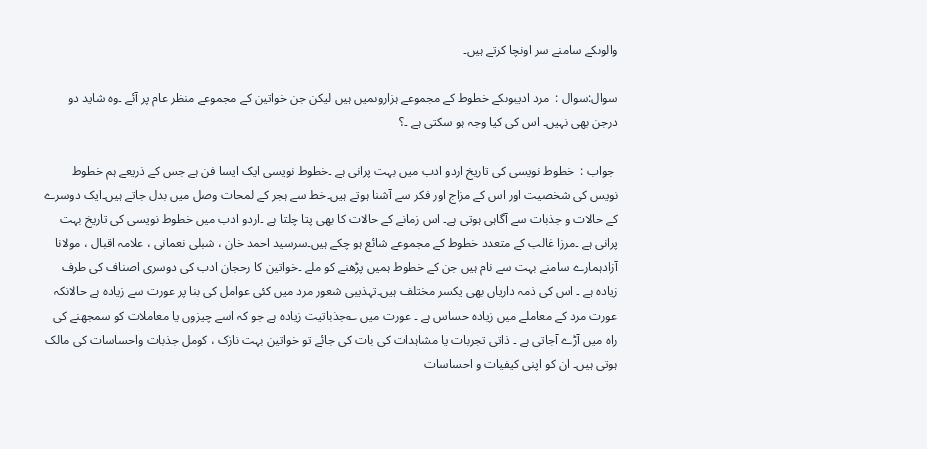والوںکے سامنے سر اونچا کرتے ہیں۔

سوال:سوال :  مرد ادیبوںکے خطوط کے مجموعے ہزاروںمیں ہیں لیکن جن خواتین کے مجموعے منظر عام پر آئے ۔وہ شاید دو درجن بھی نہیں۔ اس کی کیا وجہ ہو سکتی ہے ۔؟

 جواب :  خطوط نویسی کی تاریخ اردو ادب میں بہت پرانی ہے ۔خطوط نویسی ایک ایسا فن ہے جس کے ذریعے ہم خطوط نویس کی شخصیت اور اس کے مزاج اور فکر سے آشنا ہوتے ہیں۔خط سے ہجر کے لمحات وصل میں بدل جاتے ہیں۔ایک دوسرے کے حالات و جذبات سے آگاہی ہوتی ہے۔ اس زمانے کے حالات کا بھی پتا چلتا ہے ۔اردو ادب میں خطوط نویسی کی تاریخ بہت پرانی ہے ۔مرزا غالب کے متعدد خطوط کے مجموعے شائع ہو چکے ہیں۔سرسید احمد خان ، شبلی نعمانی ، علامہ اقبال ، مولانا آزادہمارے سامنے بہت سے نام ہیں جن کے خطوط ہمیں پڑھنے کو ملے ۔خواتین کا رحجان ادب کی دوسری اصناف کی طرف زیادہ ہے ۔ اس کی ذمہ داریاں بھی یکسر مختلف ہیں۔تہذیبی شعور مرد میں کئی عوامل کی بنا پر عورت سے زیادہ ہے حالانکہ عورت مرد کے معاملے میں زیادہ حساس ہے ۔ عورت میں ؎جذباتیت زیادہ ہے جو کہ اسے چیزوں یا معاملات کو سمجھنے کی راہ میں آڑے آجاتی ہے ۔ ذاتی تجربات یا مشاہدات کی بات کی جائے تو خواتین بہت نازک ، کومل جذبات واحساسات کی مالک ہوتی ہیں۔ ان کو اپنی کیفیات و احساسات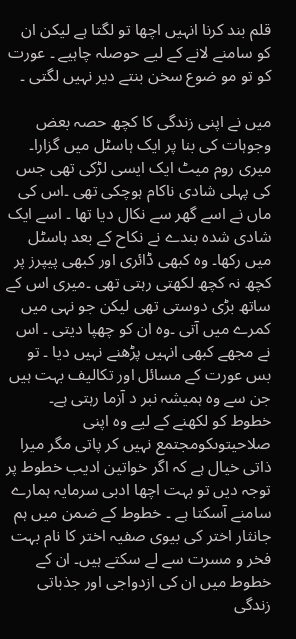قلم بند کرنا انہیں اچھا تو لگتا ہے لیکن ان کو سامنے لانے کے لیے حوصلہ چاہیے ۔ عورت کو تو مو ضوع سخن بنتے دیر نہیں لگتی ۔

میں نے اپنی زندگی کا کچھ حصہ بعض وجوہات کی بنا پر ایک ہاسٹل میں گزارا۔ میری روم میٹ ایک ایسی لڑکی تھی جس کی پہلی شادی ناکام ہوچکی تھی ۔اس کی ماں نے اسے گھر سے نکال دیا تھا ۔ اسے ایک  شادی شدہ بندے نے نکاح کے بعد ہاسٹل میں رکھا۔ وہ کبھی ڈائری اور کبھی پیپرز پر کچھ نہ کچھ لکھتی رہتی تھی ۔میری اس کے ساتھ بڑی دوستی تھی لیکن جو نہی میں کمرے میں آتی ۔وہ ان کو چھپا دیتی ۔ اس نے مجھے کبھی انہیں پڑھنے نہیں دیا ۔ تو بس عورت کے مسائل اور تکالیف بہت ہیں جن سے وہ ہمیشہ نبر د آزما رہتی ہے۔ خطوط کو لکھنے کے لیے وہ اپنی صلاحیتوںکومجتمع نہیں کر پاتی مگر میرا ذاتی خیال ہے کہ اگر خواتین ادیب خطوط پر توجہ دیں تو بہت اچھا ادبی سرمایہ ہمارے سامنے آسکتا ہے ۔ خطوط کے ضمن میں ہم جانثار اختر کی بیوی صفیہ اختر کا نام بہت فخر و مسرت سے لے سکتے ہیں۔ ان کے خطوط میں ان کی ازدواجی اور جذباتی زندگی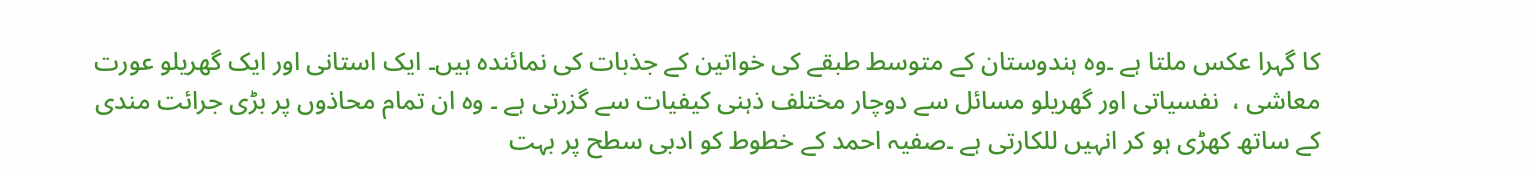کا گہرا عکس ملتا ہے ۔وہ ہندوستان کے متوسط طبقے کی خواتین کے جذبات کی نمائندہ ہیں۔ ایک استانی اور ایک گھریلو عورت معاشی ،  نفسیاتی اور گھریلو مسائل سے دوچار مختلف ذہنی کیفیات سے گزرتی ہے ۔ وہ ان تمام محاذوں پر بڑی جرائت مندی کے ساتھ کھڑی ہو کر انہیں للکارتی ہے ۔صفیہ احمد کے خطوط کو ادبی سطح پر بہت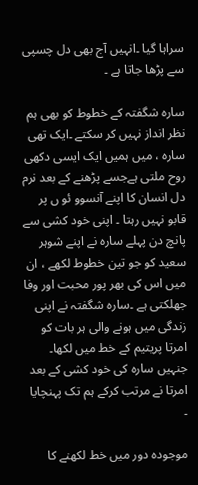سراہا گیا ۔انہیں آج بھی دل چسپی سے پڑھا جاتا ہے ۔

سارہ شگفتہ کے خطوط کو بھی ہم نظر انداز نہیں کر سکتے ۔ایک تھی سارہ ، میں ہمیں ایک ایسی دکھی روح ملتی ہےجسے پڑھنے کے بعد نرم دل انسان کا اپنے آنسوو ئو ں پر قابو نہیں رہتا ۔ اپنی خود کشی سے پانچ دن پہلے سارہ نے اپنے شوہر سعید کو جو تین خطوط لکھے ، ان میں اس کی بھر پور محبت اور وفا جھلکتی ہے ۔سارہ شگفتہ نے اپنی زندگی میں ہونے والی ہر بات کو امرتا پریتیم کے خط میں لکھا۔ جنہیں سارہ کی خود کشی کے بعد امرتا نے مرتب کرکے ہم تک پہنچایا ۔

موجودہ دور میں خط لکھنے کا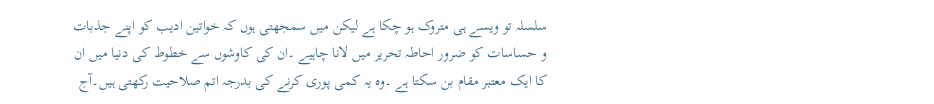سلسلہ تو ویسے ہی متروک ہو چکا ہے لیکن میں سمجھتی ہوں کہ خواتین ادیب کو اپنے جذبات و حساسات کو ضرور احاطہ تحریر میں لانا چاہیے ۔ان کی کاوشوں سے خطوط کی دنیا میں ان کا ایک معتبر مقام بن سکتا ہے ۔وہ یہ کمی پوری کرنے کی بدرجہ اتم صلاحیت رکھتی ہیں۔آج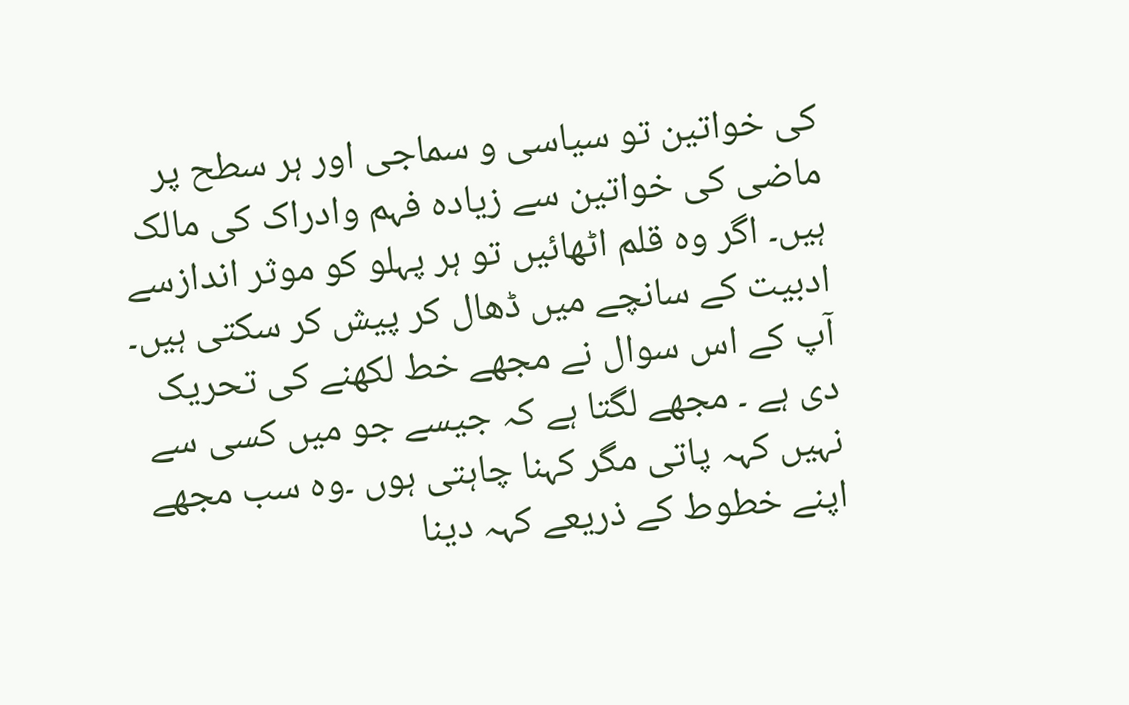کی خواتین تو سیاسی و سماجی اور ہر سطح پر ماضی کی خواتین سے زیادہ فہم وادراک کی مالک ہیں۔ اگر وہ قلم اٹھائیں تو ہر پہلو کو موثر اندازسے ادبیت کے سانچے میں ڈھال کر پیش کر سکتی ہیں۔ آپ کے اس سوال نے مجھے خط لکھنے کی تحریک دی ہے ۔ مجھے لگتا ہے کہ جیسے جو میں کسی سے نہیں کہہ پاتی مگر کہنا چاہتی ہوں ۔وہ سب مجھے اپنے خطوط کے ذریعے کہہ دینا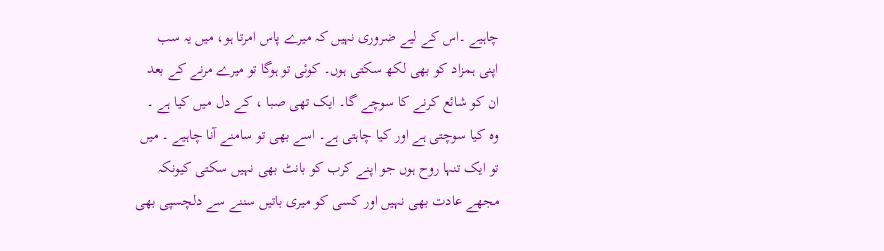چاہیے ۔اس کے لیے ضروری نہیں کہ میرے پاس امرتا ہو، میں یہ سب اپنی ہمزاد کو بھی لکھ سکتی ہوں۔ کوئی تو ہوگا تو میرے مرنے کے بعد ان کو شائع کرنے کا سوچے گا۔ ایک تھی صبا ، کے دل میں کیا ہے ۔ وہ کیا سوچتی ہے اور کیا چاہتی ہے۔ اسے بھی تو سامنے آنا چاہیے ۔ میں تو ایک تنہا روح ہوں جو اپنے کرب کو بانٹ بھی نہیں سکتی کیونکہ مجھے عادت بھی نہیں اور کسی کو میری باتیں سننے سے دلچسپی بھی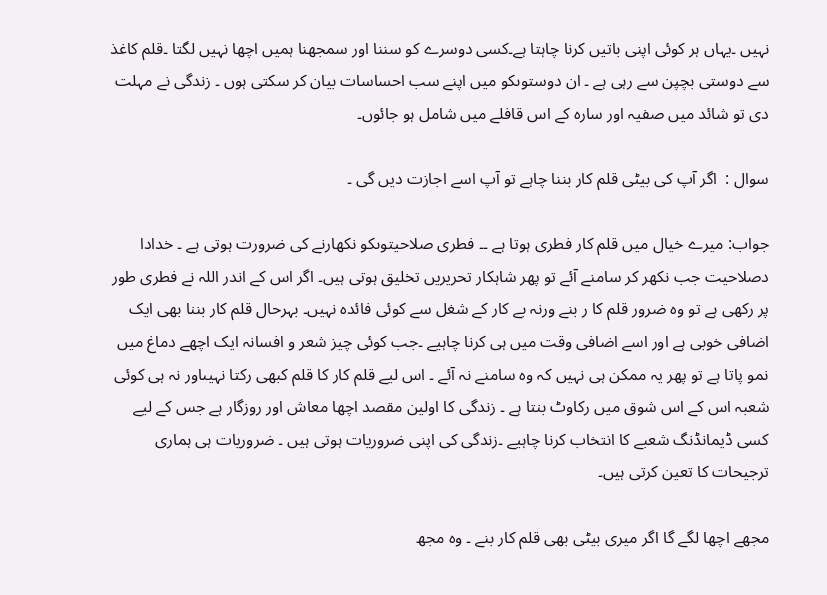نہیں ۔یہاں ہر کوئی اپنی باتیں کرنا چاہتا ہے۔کسی دوسرے کو سننا اور سمجھنا ہمیں اچھا نہیں لگتا ۔قلم کاغذ سے دوستی بچپن سے رہی ہے ۔ ان دوستوںکو میں اپنے سب احساسات بیان کر سکتی ہوں ۔ زندگی نے مہلت دی تو شائد میں صفیہ اور سارہ کے اس قافلے میں شامل ہو جائوں۔

سوال :  اگر آپ کی بیٹی قلم کار بننا چاہے تو آپ اسے اجازت دیں گی ۔

جواب: میرے خیال میں قلم کار فطری ہوتا ہے ۔۔ فطری صلاحیتوںکو نکھارنے کی ضرورت ہوتی ہے ۔ خدادا دصلاحیت جب نکھر کر سامنے آئے تو پھر شاہکار تحریریں تخلیق ہوتی ہیں۔ اگر اس کے اندر اللہ نے فطری طور پر رکھی ہے تو وہ ضرور قلم کا ر بنے ورنہ بے کار کے شغل سے کوئی فائدہ نہیں۔ بہرحال قلم کار بننا بھی ایک اضافی خوبی ہے اور اسے اضافی وقت میں ہی کرنا چاہیے ۔جب کوئی چیز شعر و افسانہ ایک اچھے دماغ میں نمو پاتا ہے تو پھر یہ ممکن ہی نہیں کہ وہ سامنے نہ آئے ۔ اس لیے قلم کار کا قلم کبھی رکتا نہیںاور نہ ہی کوئی شعبہ اس کے اس شوق میں رکاوٹ بنتا ہے ۔ زندگی کا اولین مقصد اچھا معاش اور روزگار ہے جس کے لیے کسی ڈیمانڈنگ شعبے کا انتخاب کرنا چاہیے ۔زندگی کی اپنی ضروریات ہوتی ہیں ۔ ضروریات ہی ہماری ترجیحات کا تعین کرتی ہیں۔

مجھے اچھا لگے گا اگر میری بیٹی بھی قلم کار بنے ۔ وہ مجھ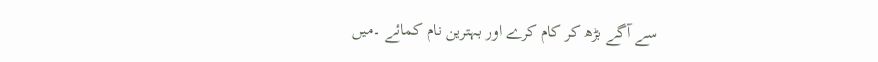سے آگے بڑھ کر کام کرے اور بہترین نام کمائے ۔میں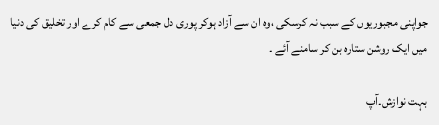جواپنی مجبوریوں کے سبب نہ کرسکی ،وہ ان سے آزاد ہوکر پوری دل جمعی سے کام کرے اور تخلیق کی دنیا میں ایک روشن ستارہ بن کر سامنے آئے ۔

بہت نوازش۔آپ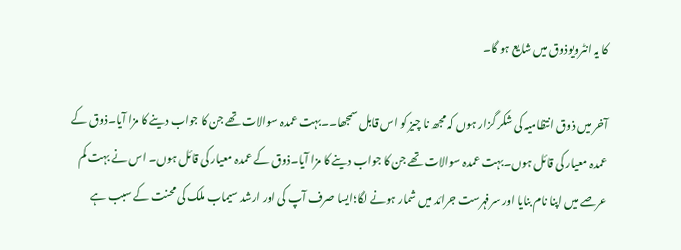کا یہ انٹرویوذوق میں شایع ہو گا۔

آخر میں ذوق انتظامیہ کی شکر گزار ہوں کہ مجھ نا چیز کو اس قابل سمجھا۔۔بہت عمدہ سوالات تھے جن کا جواب دینے کا مزا آیا۔ذوق کے عمدہ معیار کی قائل ہوں۔بہت عمدہ سوالات تھے جن کا جواب دینے کا مزا آیا۔ذوق کے عمدہ معیار کی قائل ہوں۔ اس نے بہت کم عرصے میں اپنا نام بنایا اور سرفہرست جرائد میں شمار ہونے لگا؛ایسا صرف آپ کی اور ارشد سیماب ملک کی محنت کے سبب ہے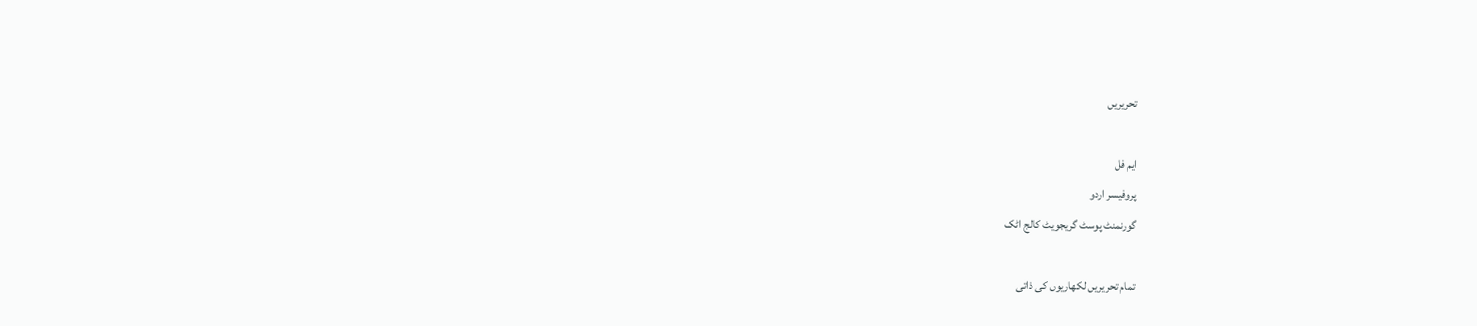تحریریں

ایم فل
پروفیسر اردو
گورنمنٹ پوسٹ گریجویٹ کالج اٹک

تمام تحریریں لکھاریوں کی ذاتی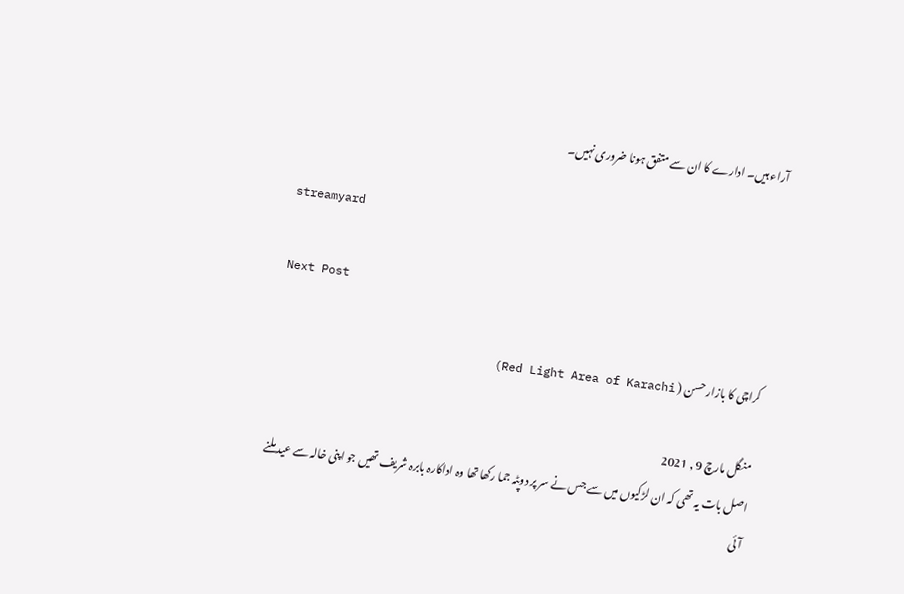آراء ہیں۔ ادارے کا ان سے متفق ہونا ضروری نہیں۔

streamyard

Next Post

کراچی کا بازار حسن ( Red Light Area of Karachi)

منگل مارچ 9 , 2021
اصل بات یہ تھی کہ ان لڑکیوں میں سے جس نے سر پر دوپٹہ جما رکھا تھا وہ اداکارہ بابرہ شریف تھیں جو اپنی خالہ سے عید ملنے آئی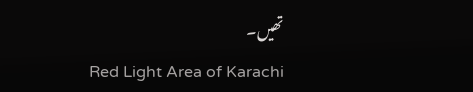تھیں۔
Red Light Area of Karachi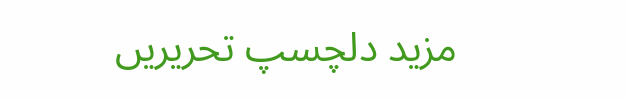مزید دلچسپ تحریریں